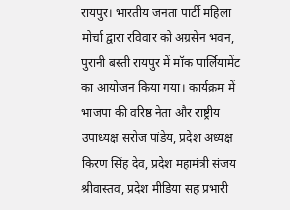रायपुर। भारतीय जनता पार्टी महिला मोर्चा द्वारा रविवार को अग्रसेन भवन, पुरानी बस्ती रायपुर में मॉक पार्लियामेंट का आयोजन किया गया। कार्यक्रम में भाजपा की वरिष्ठ नेता और राष्ट्रीय उपाध्यक्ष सरोज पांडेय, प्रदेश अध्यक्ष किरण सिंह देव, प्रदेश महामंत्री संजय श्रीवास्तव, प्रदेश मीडिया सह प्रभारी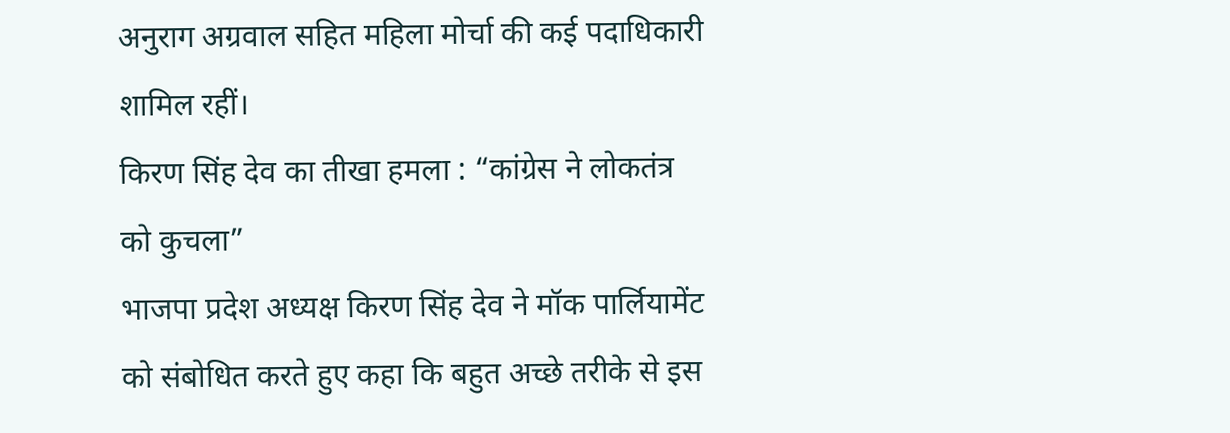अनुराग अग्रवाल सहित महिला मोर्चा की कई पदाधिकारी शामिल रहीं।
किरण सिंह देव का तीखा हमला : “कांग्रेस ने लोकतंत्र को कुचला”
भाजपा प्रदेश अध्यक्ष किरण सिंह देव ने मॉक पार्लियामेंट को संबोधित करते हुए कहा कि बहुत अच्छे तरीके से इस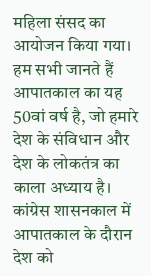महिला संसद का आयोजन किया गया। हम सभी जानते हैं आपातकाल का यह 50वां वर्ष है, जो हमारे देश के संविधान और देश के लोकतंत्र का काला अध्याय है। कांग्रेस शासनकाल में आपातकाल के दौरान देश को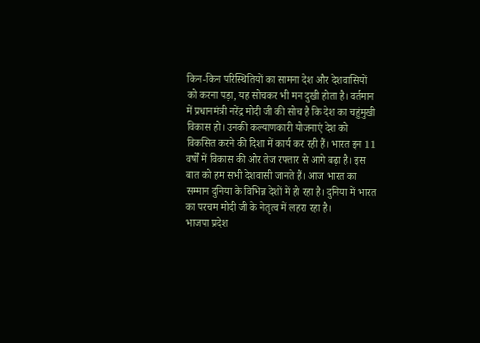किन-किन परिस्थितियों का सामना देश और देशवासियों को करना पड़ा, यह सोचकर भी मन दुखी होता है। वर्तमान में प्रधानमंत्री नरेंद्र मोदी जी की सोच है कि देश का चहुंमुखी विकास हो। उनकी कल्याणकारी योजनाएं देश को विकसित करने की दिशा में कार्य कर रही हैं। भारत इन 11 वर्षों में विकास की ओर तेज रफ्तार से आगे बढ़ा है। इस बात को हम सभी देशवासी जानते हैं। आज भारत का सम्मान दुनिया के विभिन्न देशों में हो रहा है। दुनिया में भारत का परचम मोदी जी के नेतृत्व में लहरा रहा है।
भाजपा प्रदेश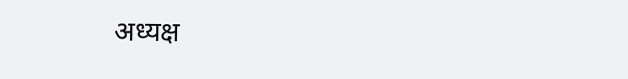अध्यक्ष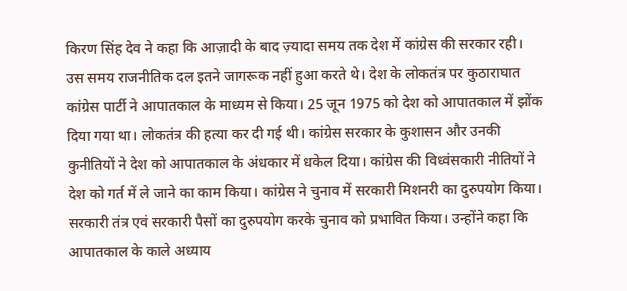किरण सिंह देव ने कहा कि आज़ादी के बाद ज़्यादा समय तक देश में कांग्रेस की सरकार रही। उस समय राजनीतिक दल इतने जागरूक नहीं हुआ करते थे। देश के लोकतंत्र पर कुठाराघात कांग्रेस पार्टी ने आपातकाल के माध्यम से किया। 25 जून 1975 को देश को आपातकाल में झोंक दिया गया था। लोकतंत्र की हत्या कर दी गई थी। कांग्रेस सरकार के कुशासन और उनकी कुनीतियों ने देश को आपातकाल के अंधकार में धकेल दिया। कांग्रेस की विध्वंसकारी नीतियों ने देश को गर्त में ले जाने का काम किया। कांग्रेस ने चुनाव में सरकारी मिशनरी का दुरुपयोग किया। सरकारी तंत्र एवं सरकारी पैसों का दुरुपयोग करके चुनाव को प्रभावित किया। उन्होंने कहा कि आपातकाल के काले अध्याय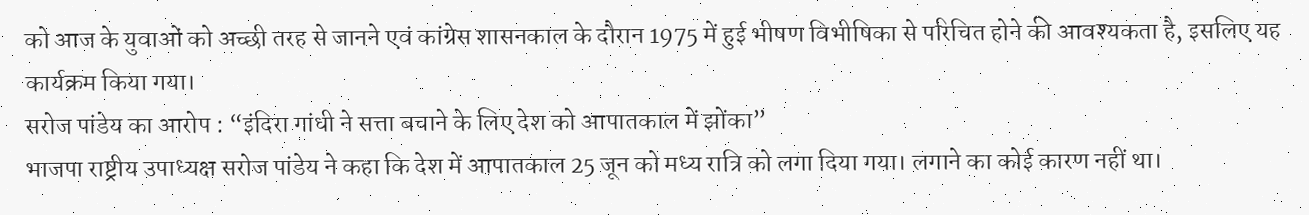को आज के युवाओं को अच्छी तरह से जानने एवं कांग्रेस शासनकाल के दौरान 1975 में हुई भीषण विभीषिका से परिचित होने की आवश्यकता है, इसलिए यह कार्यक्रम किया गया।
सरोज पांडेय का आरोप : “इंदिरा गांधी ने सत्ता बचाने के लिए देश को आपातकाल में झोंका”
भाजपा राष्ट्रीय उपाध्यक्ष सरोज पांडेय ने कहा कि देश में आपातकाल 25 जून को मध्य रात्रि को लगा दिया गया। लगाने का कोई कारण नहीं था।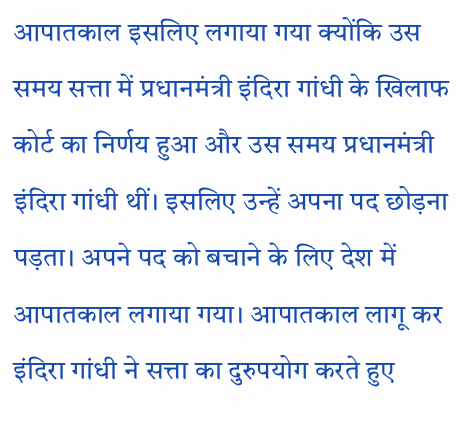आपातकाल इसलिए लगाया गया क्योंकि उस समय सत्ता में प्रधानमंत्री इंदिरा गांधी के खिलाफ कोर्ट का निर्णय हुआ और उस समय प्रधानमंत्री इंदिरा गांधी थीं। इसलिए उन्हें अपना पद छोड़ना पड़ता। अपने पद को बचाने के लिए देश में आपातकाल लगाया गया। आपातकाल लागू कर इंदिरा गांधी ने सत्ता का दुरुपयोग करते हुए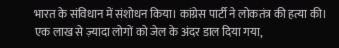भारत के संविधान में संशोधन किया। कांग्रेस पार्टी ने लोकतंत्र की हत्या की। एक लाख से ज़्यादा लोगों को जेल के अंदर डाल दिया गया,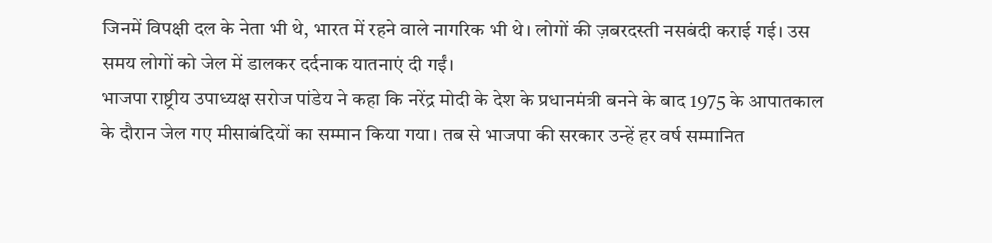जिनमें विपक्षी दल के नेता भी थे, भारत में रहने वाले नागरिक भी थे। लोगों की ज़बरदस्ती नसबंदी कराई गई। उस समय लोगों को जेल में डालकर दर्दनाक यातनाएं दी गईं।
भाजपा राष्ट्रीय उपाध्यक्ष सरोज पांडेय ने कहा कि नरेंद्र मोदी के देश के प्रधानमंत्री बनने के बाद 1975 के आपातकाल के दौरान जेल गए मीसाबंदियों का सम्मान किया गया। तब से भाजपा की सरकार उन्हें हर वर्ष सम्मानित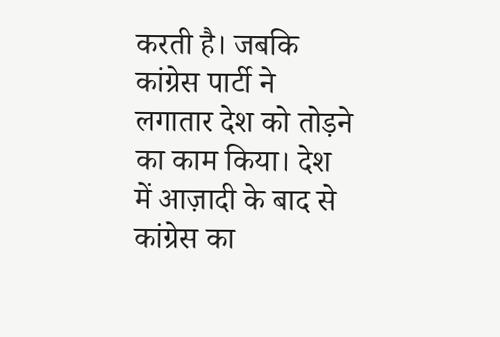करती है। जबकि कांग्रेस पार्टी ने लगातार देश को तोड़ने का काम किया। देश में आज़ादी के बाद से कांग्रेस का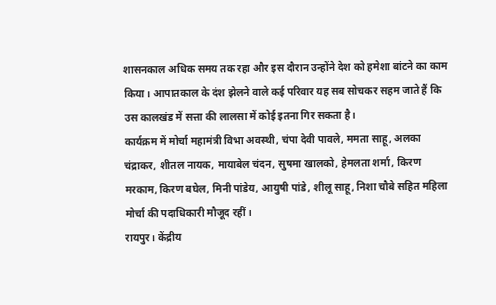शासनकाल अधिक समय तक रहा और इस दौरान उन्होंने देश को हमेशा बांटने का काम किया। आपातकाल के दंश झेलने वाले कई परिवार यह सब सोचकर सहम जाते हैं कि उस कालखंड में सत्ता की लालसा में कोई इतना गिर सकता है।
कार्यक्रम में मोर्चा महामंत्री विभा अवस्थी, चंपा देवी पावले, ममता साहू, अलका चंद्राकर, शीतल नायक, मायाबेल चंदन, सुषमा खालको, हेमलता शर्मा, किरण मरकाम, किरण बघेल, मिनी पांडेय, आयुषी पांडे, शीलू साहू, निशा चौबे सहित महिला मोर्चा की पदाधिकारी मौजूद रहीं।
रायपुर। केंद्रीय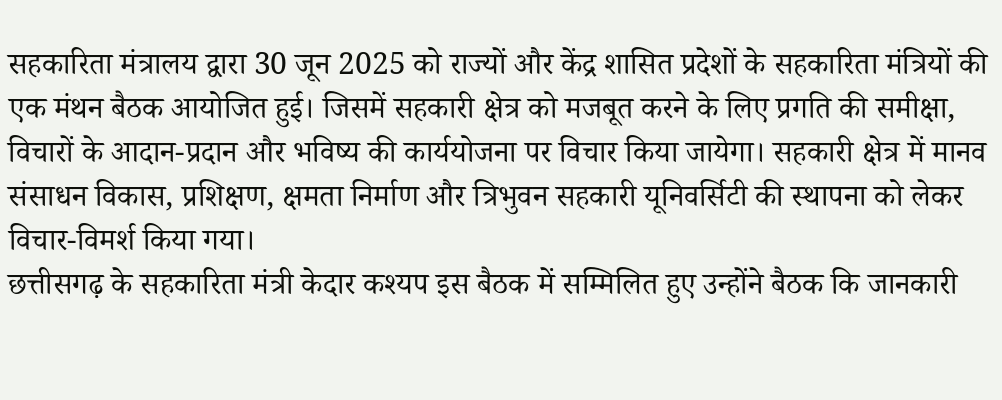सहकारिता मंत्रालय द्वारा 30 जून 2025 को राज्यों और केंद्र शासित प्रदेशों के सहकारिता मंत्रियों की एक मंथन बैठक आयोजित हुई। जिसमें सहकारी क्षेत्र को मजबूत करने के लिए प्रगति की समीक्षा, विचारों के आदान-प्रदान और भविष्य की कार्ययोजना पर विचार किया जायेगा। सहकारी क्षेत्र में मानव संसाधन विकास, प्रशिक्षण, क्षमता निर्माण और त्रिभुवन सहकारी यूनिवर्सिटी की स्थापना को लेकर विचार-विमर्श किया गया।
छत्तीसगढ़ के सहकारिता मंत्री केदार कश्यप इस बैठक में सम्मिलित हुए उन्होंने बैठक कि जानकारी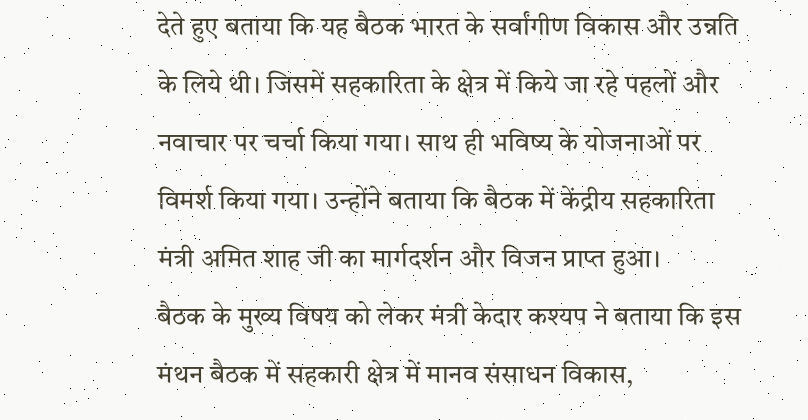देते हुए बताया कि यह बैठक भारत के सर्वांगीण विकास और उन्नति के लिये थी। जिसमें सहकारिता के क्षेत्र में किये जा रहे पहलों और नवाचार पर चर्चा किया गया। साथ ही भविष्य के योजनाओं पर विमर्श किया गया। उन्होंने बताया कि बैठक में केंद्रीय सहकारिता मंत्री अमित शाह जी का मार्गदर्शन और विजन प्राप्त हुआ।
बैठक के मुख्य विषय को लेकर मंत्री केदार कश्यप ने बताया कि इस मंथन बैठक में सहकारी क्षेत्र में मानव संसाधन विकास,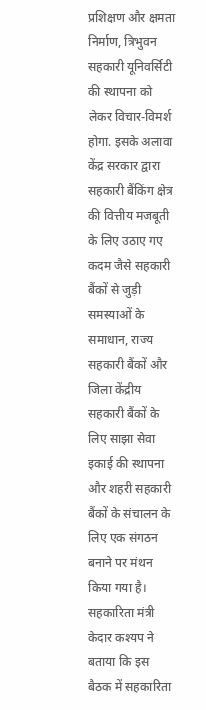प्रशिक्षण और क्षमता निर्माण, त्रिभुवन सहकारी यूनिवर्सिटी की स्थापना को लेकर विचार-विमर्श होगा. इसके अलावा केंद्र सरकार द्वारा सहकारी बैंकिंग क्षेत्र की वित्तीय मजबूती के लिए उठाए गए कदम जैसे सहकारी बैंकों से जुड़ी समस्याओं के समाधान, राज्य सहकारी बैंकों और जिला केंद्रीय सहकारी बैंकों के लिए साझा सेवा इकाई की स्थापना और शहरी सहकारी बैंकों के संचालन के लिए एक संगठन बनाने पर मंथन किया गया है।
सहकारिता मंत्री केदार कश्यप ने बताया कि इस बैठक में सहकारिता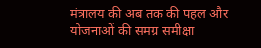मंत्रालय की अब तक की पहल और योजनाओं की समग्र समीक्षा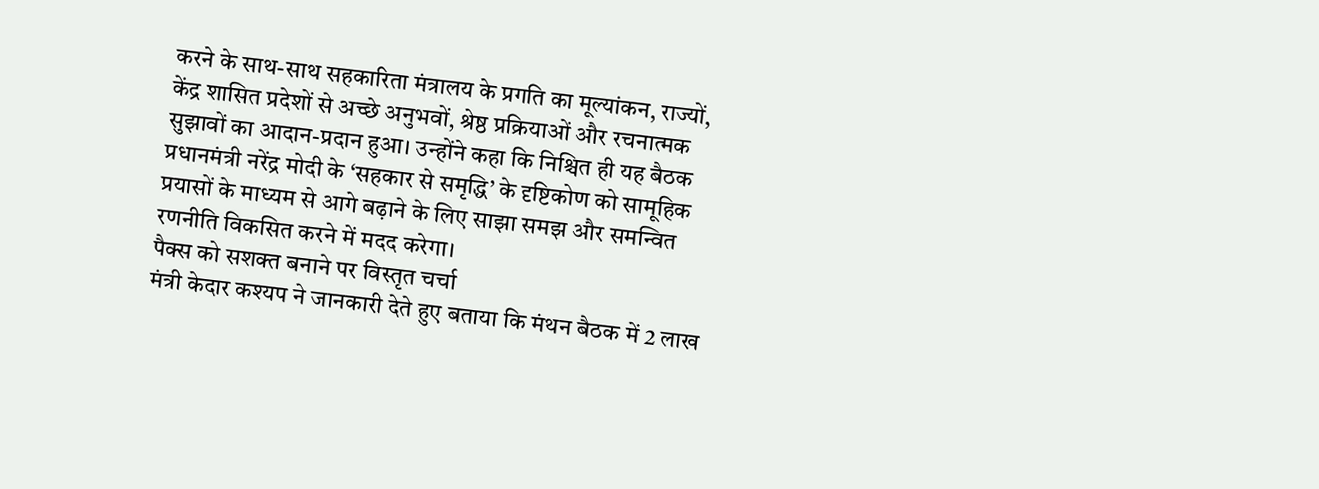करने के साथ-साथ सहकारिता मंत्रालय के प्रगति का मूल्यांकन, राज्यों, केंद्र शासित प्रदेशों से अच्छे अनुभवों, श्रेष्ठ प्रक्रियाओं और रचनात्मक सुझावों का आदान-प्रदान हुआ। उन्होंने कहा कि निश्चित ही यह बैठक प्रधानमंत्री नरेंद्र मोदी के ‘सहकार से समृद्धि’ के दृष्टिकोण को सामूहिक प्रयासों के माध्यम से आगे बढ़ाने के लिए साझा समझ और समन्वित रणनीति विकसित करने में मदद करेगा।
पैक्स को सशक्त बनाने पर विस्तृत चर्चा
मंत्री केदार कश्यप ने जानकारी देते हुए बताया कि मंथन बैठक में 2 लाख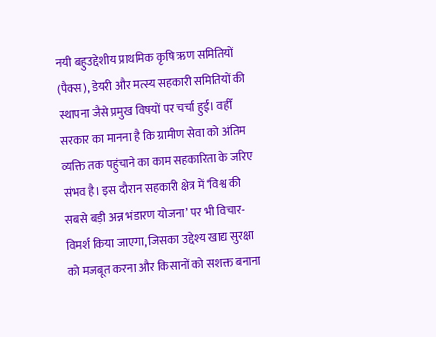नयी बहुउद्देशीय प्राथमिक कृषि ऋण समितियों (पैक्स), डेयरी और मत्स्य सहकारी समितियों की स्थापना जैसे प्रमुख विषयों पर चर्चा हुई। वहीँ सरकार का मानना है कि ग्रामीण सेवा को अंतिम व्यक्ति तक पहुंचाने का काम सहकारिता के जरिए संभव है। इस दौरान सहकारी क्षेत्र में ‘विश्व की सबसे बड़ी अन्न भंडारण योजना’ पर भी विचार-विमर्श किया जाएगा, जिसका उद्देश्य खाद्य सुरक्षा को मजबूत करना और किसानों को सशक्त बनाना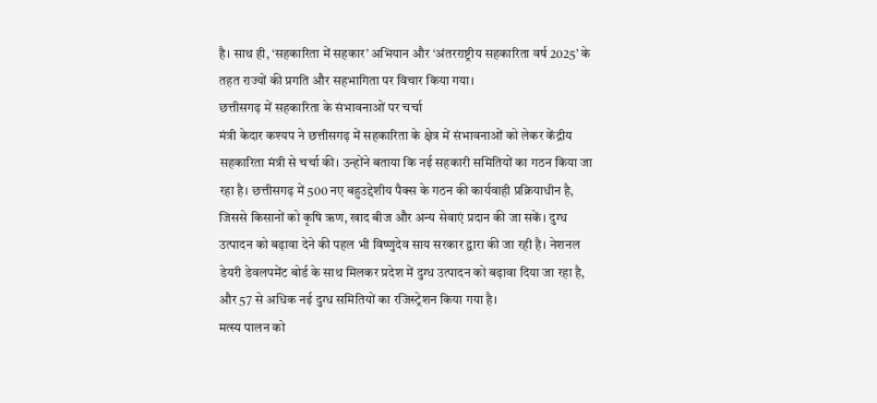है। साथ ही, ‘सहकारिता में सहकार’ अभियान और ‘अंतरराष्ट्रीय सहकारिता वर्ष 2025’ के तहत राज्यों की प्रगति और सहभागिता पर विचार किया गया।
छत्तीसगढ़ में सहकारिता के संभावनाओं पर चर्चा
मंत्री केदार कश्यप ने छत्तीसगढ़ में सहकारिता के क्षेत्र में संभावनाओं को लेकर केंद्रीय सहकारिता मंत्री से चर्चा की। उन्होंने बताया कि नई सहकारी समितियों का गठन किया जा रहा है। छत्तीसगढ़ में 500 नए बहुउद्देशीय पैक्स के गठन की कार्यवाही प्रक्रियाधीन है, जिससे किसानों को कृषि ऋण, खाद बीज और अन्य सेवाएं प्रदान की जा सकें। दुग्ध उत्पादन को बढ़ावा देने की पहल भी विष्णुदेव साय सरकार द्वारा की जा रही है। नेशनल डेयरी डेवलपमेंट बोर्ड के साथ मिलकर प्रदेश में दुग्ध उत्पादन को बढ़ावा दिया जा रहा है, और 57 से अधिक नई दुग्ध समितियों का रजिस्ट्रेशन किया गया है।
मत्स्य पालन को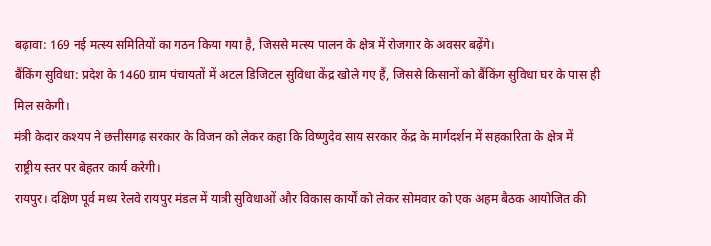बढ़ावा: 169 नई मत्स्य समितियों का गठन किया गया है, जिससे मत्स्य पालन के क्षेत्र में रोजगार के अवसर बढ़ेंगे।
बैंकिंग सुविधा: प्रदेश के 1460 ग्राम पंचायतों में अटल डिजिटल सुविधा केंद्र खोले गए हैं, जिससे किसानों को बैंकिंग सुविधा घर के पास ही मिल सकेगी।
मंत्री केदार कश्यप ने छत्तीसगढ़ सरकार के विजन को लेकर कहा कि विष्णुदेव साय सरकार केंद्र के मार्गदर्शन में सहकारिता के क्षेत्र में राष्ट्रीय स्तर पर बेहतर कार्य करेगी।
रायपुर। दक्षिण पूर्व मध्य रेलवे रायपुर मंडल में यात्री सुविधाओं और विकास कार्यों को लेकर सोमवार को एक अहम बैठक आयोजित की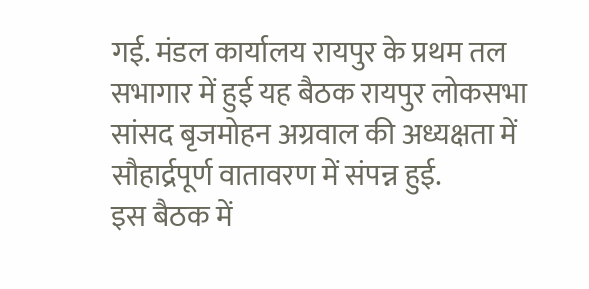गई. मंडल कार्यालय रायपुर के प्रथम तल सभागार में हुई यह बैठक रायपुर लोकसभा सांसद बृजमोहन अग्रवाल की अध्यक्षता में सौहार्द्रपूर्ण वातावरण में संपन्न हुई.
इस बैठक में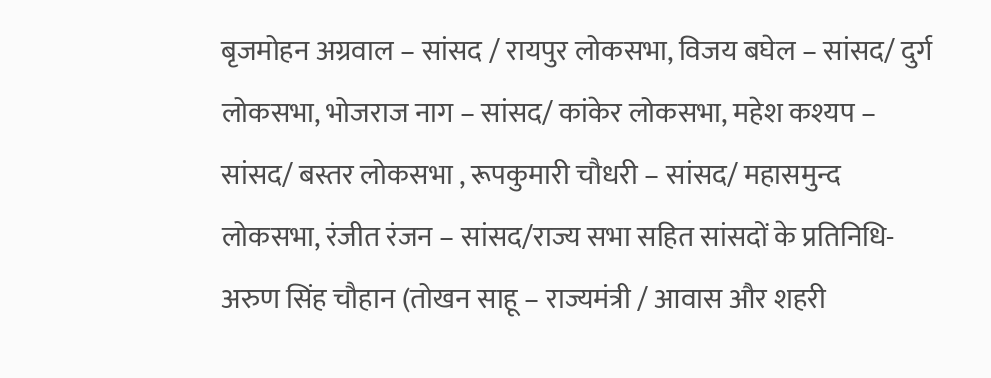बृजमोहन अग्रवाल – सांसद / रायपुर लोकसभा, विजय बघेल – सांसद/ दुर्ग लोकसभा, भोजराज नाग – सांसद/ कांकेर लोकसभा, महेश कश्यप – सांसद/ बस्तर लोकसभा , रूपकुमारी चौधरी – सांसद/ महासमुन्द लोकसभा, रंजीत रंजन – सांसद/राज्य सभा सहित सांसदों के प्रतिनिधि-अरुण सिंह चौहान (तोखन साहू – राज्यमंत्री / आवास और शहरी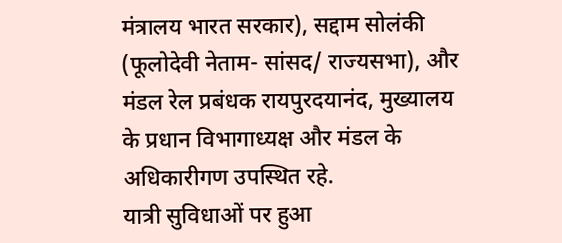मंत्रालय भारत सरकार), सद्दाम सोलंकी (फूलोदेवी नेताम- सांसद/ राज्यसभा), और मंडल रेल प्रबंधक रायपुरदयानंद, मुख्यालय के प्रधान विभागाध्यक्ष और मंडल के अधिकारीगण उपस्थित रहे.
यात्री सुविधाओं पर हुआ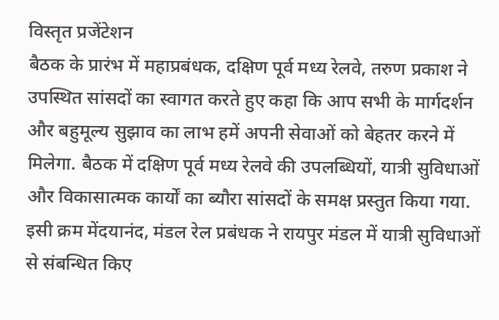विस्तृत प्रजेंटेशन
बैठक के प्रारंभ में महाप्रबंधक, दक्षिण पूर्व मध्य रेलवे, तरुण प्रकाश ने उपस्थित सांसदों का स्वागत करते हुए कहा कि आप सभी के मार्गदर्शन और बहुमूल्य सुझाव का लाभ हमें अपनी सेवाओं को बेहतर करने में मिलेगा. बैठक में दक्षिण पूर्व मध्य रेलवे की उपलब्धियों, यात्री सुविधाओं और विकासात्मक कार्यों का ब्यौरा सांसदों के समक्ष प्रस्तुत किया गया. इसी क्रम मेंदयानंद, मंडल रेल प्रबंधक ने रायपुर मंडल में यात्री सुविधाओं से संबन्धित किए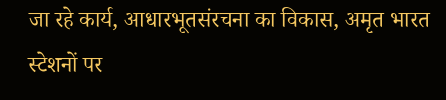जा रहे कार्य, आधारभूतसंरचना का विकास, अमृत भारत स्टेशनों पर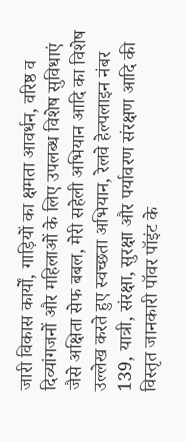जारी विकास कार्यों, गाड़ियों का क्षमता आवर्धन, वरिष्ठ व दिव्यांगजनों और महिलाओं के लिए उपलब्ध विशेष सुविधाएं जैसे अक्षिता सेफ बबल, मेरी सहेली अभियान आदि का विशेष उल्लेख करते हुए स्वच्छता अभियान, रेलवे हेल्पलाइन नंबर 139, यात्री, संरक्षा, सुरक्षा और पर्यावरण संरक्षण आदि की विस्तृत जानकारी पॉवर पॉइंट के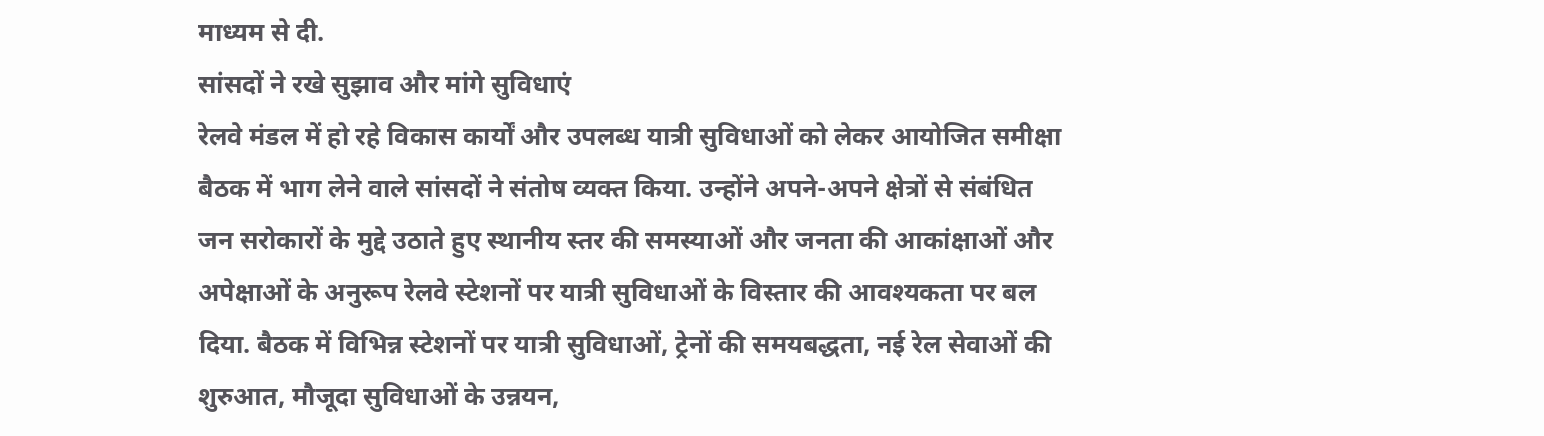माध्यम से दी.
सांसदों ने रखे सुझाव और मांगे सुविधाएं
रेलवे मंडल में हो रहे विकास कार्यों और उपलब्ध यात्री सुविधाओं को लेकर आयोजित समीक्षा बैठक में भाग लेने वाले सांसदों ने संतोष व्यक्त किया. उन्होंने अपने-अपने क्षेत्रों से संबंधित जन सरोकारों के मुद्दे उठाते हुए स्थानीय स्तर की समस्याओं और जनता की आकांक्षाओं और अपेक्षाओं के अनुरूप रेलवे स्टेशनों पर यात्री सुविधाओं के विस्तार की आवश्यकता पर बल दिया. बैठक में विभिन्न स्टेशनों पर यात्री सुविधाओं, ट्रेनों की समयबद्धता, नई रेल सेवाओं की शुरुआत, मौजूदा सुविधाओं के उन्नयन,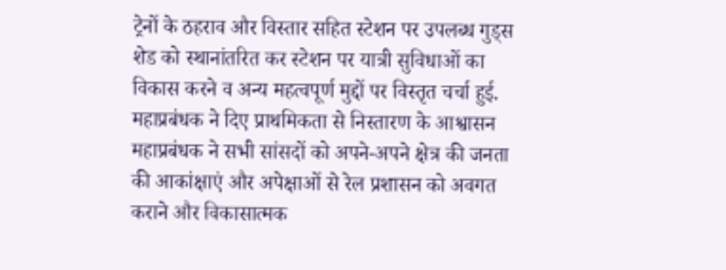ट्रेनों के ठहराव और विस्तार सहित स्टेशन पर उपलब्ध गुड्स शेड को स्थानांतरित कर स्टेशन पर यात्री सुविधाओं का विकास करने व अन्य महत्वपूर्ण मुद्दों पर विस्तृत चर्चा हुई.
महाप्रबंधक ने दिए प्राथमिकता से निस्तारण के आश्वासन
महाप्रबंधक ने सभी सांसदों को अपने-अपने क्षेत्र की जनता की आकांक्षाएं और अपेक्षाओं से रेल प्रशासन को अवगत कराने और विकासात्मक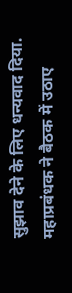सुझाव देने के लिए धन्यवाद दिया. महाप्रबंधक ने बैठक में उठाए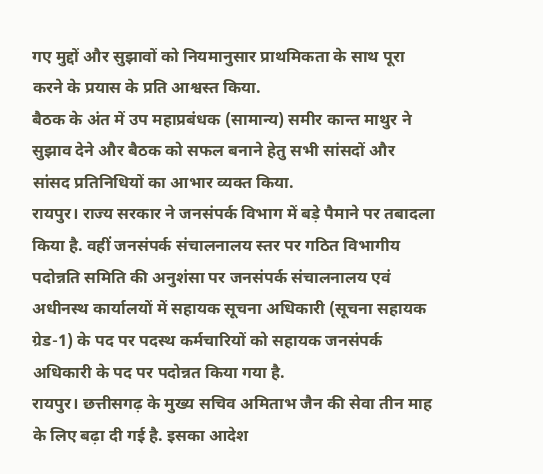गए मुद्दों और सुझावों को नियमानुसार प्राथमिकता के साथ पूरा करने के प्रयास के प्रति आश्वस्त किया.
बैठक के अंत में उप महाप्रबंधक (सामान्य) समीर कान्त माथुर ने सुझाव देने और बैठक को सफल बनाने हेतु सभी सांसदों और सांसद प्रतिनिधियों का आभार व्यक्त किया.
रायपुर। राज्य सरकार ने जनसंपर्क विभाग में बड़े पैमाने पर तबादला किया है. वहीं जनसंपर्क संचालनालय स्तर पर गठित विभागीय पदोन्नति समिति की अनुशंसा पर जनसंपर्क संचालनालय एवं अधीनस्थ कार्यालयों में सहायक सूचना अधिकारी (सूचना सहायक ग्रेड-1) के पद पर पदस्थ कर्मचारियों को सहायक जनसंपर्क अधिकारी के पद पर पदोन्नत किया गया है.
रायपुर। छत्तीसगढ़ के मुख्य सचिव अमिताभ जैन की सेवा तीन माह के लिए बढ़ा दी गई है. इसका आदेश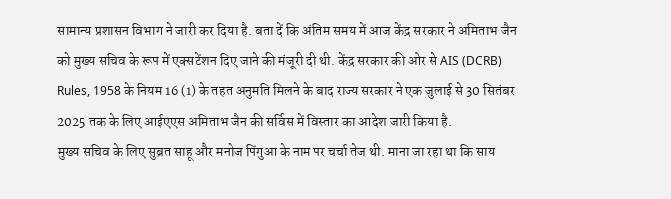सामान्य प्रशासन विभाग ने जारी कर दिया है. बता दें कि अंतिम समय में आज केंद्र सरकार ने अमिताभ जैन को मुख्य सचिव के रूप में एक्सटेंशन दिए जाने की मंजूरी दी थी. केंद्र सरकार की ओर से AIS (DCRB) Rules, 1958 के नियम 16 (1) के तहत अनुमति मिलने के बाद राज्य सरकार ने एक जुलाई से 30 सितंबर 2025 तक के लिए आईएएस अमिताभ जैन की सर्विस में विस्तार का आदेश जारी किया है.
मुख्य सचिव के लिए सुब्रत साहू और मनोज पिंगुआ के नाम पर चर्चा तेज थी. माना जा रहा था कि साय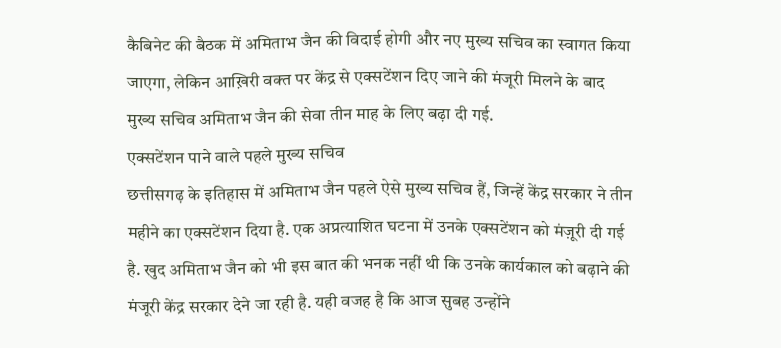कैबिनेट की बैठक में अमिताभ जैन की विदाई होगी और नए मुख्य सचिव का स्वागत किया जाएगा, लेकिन आख़िरी वक्त पर केंद्र से एक्सटेंशन दिए जाने की मंजूरी मिलने के बाद मुख्य सचिव अमिताभ जैन की सेवा तीन माह के लिए बढ़ा दी गई.
एक्सटेंशन पाने वाले पहले मुख्य सचिव
छत्तीसगढ़ के इतिहास में अमिताभ जैन पहले ऐसे मुख्य सचिव हैं, जिन्हें केंद्र सरकार ने तीन महीने का एक्सटेंशन दिया है. एक अप्रत्याशित घटना में उनके एक्सटेंशन को मंज़ूरी दी गई है. खुद अमिताभ जैन को भी इस बात की भनक नहीं थी कि उनके कार्यकाल को बढ़ाने की मंजूरी केंद्र सरकार देने जा रही है. यही वजह है कि आज सुबह उन्होंने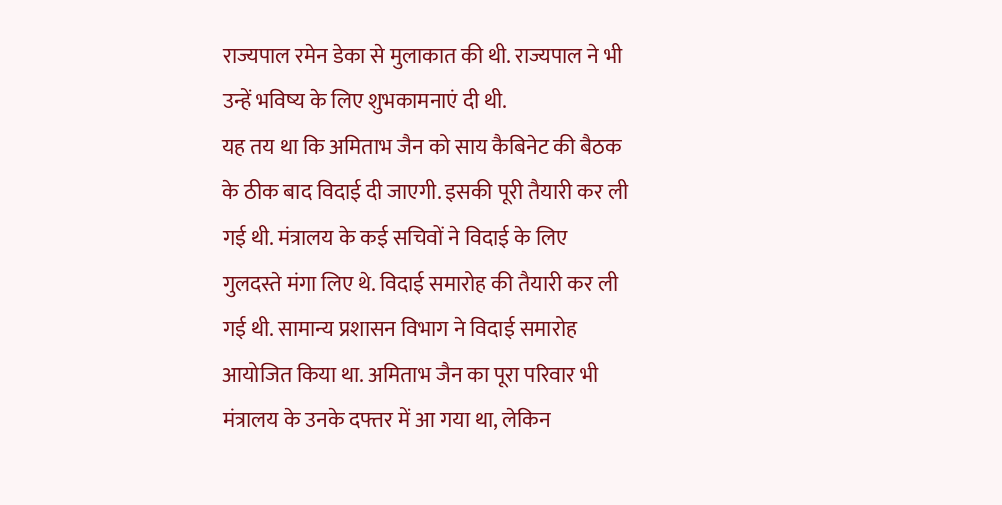राज्यपाल रमेन डेका से मुलाकात की थी. राज्यपाल ने भी उन्हें भविष्य के लिए शुभकामनाएं दी थी.
यह तय था कि अमिताभ जैन को साय कैबिनेट की बैठक के ठीक बाद विदाई दी जाएगी. इसकी पूरी तैयारी कर ली गई थी. मंत्रालय के कई सचिवों ने विदाई के लिए गुलदस्ते मंगा लिए थे. विदाई समारोह की तैयारी कर ली गई थी. सामान्य प्रशासन विभाग ने विदाई समारोह आयोजित किया था. अमिताभ जैन का पूरा परिवार भी मंत्रालय के उनके दफ्तर में आ गया था, लेकिन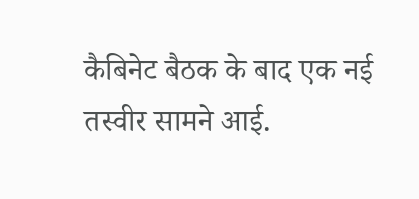कैबिनेट बैठक के बाद एक नई तस्वीर सामने आई.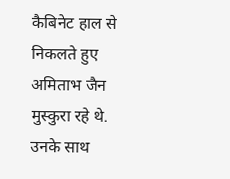कैबिनेट हाल से निकलते हुए अमिताभ जैन मुस्कुरा रहे थे. उनके साथ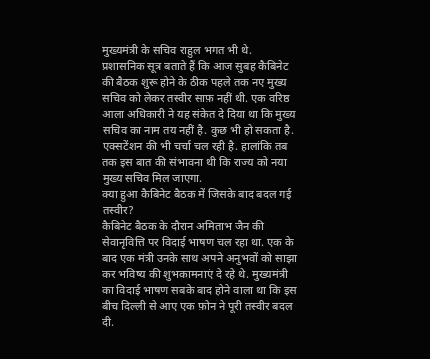मुख्यमंत्री के सचिव राहुल भगत भी थे.
प्रशासनिक सूत्र बताते हैं कि आज सुबह कैबिनेट की बैठक शुरू होने के ठीक पहले तक नए मुख्य सचिव को लेकर तस्वीर साफ़ नहीं थी. एक वरिष्ठ आला अधिकारी ने यह संकेत दे दिया था कि मुख्य सचिव का नाम तय नहीं है. कुछ भी हो सकता है. एक्सटेंशन की भी चर्चा चल रही है. हालांकि तब तक इस बात की संभावना थी कि राज्य को नया मुख्य सचिव मिल जाएगा.
क्या हुआ कैबिनेट बैठक में जिसके बाद बदल गई तस्वीर?
कैबिनेट बैठक के दौरान अमिताभ जैन की सेवानृवित्ति पर विदाई भाषण चल रहा था. एक के बाद एक मंत्री उनके साथ अपने अनुभवों को साझा कर भविष्य की शुभकामनाएं दे रहे थे. मुख्यमंत्री का विदाई भाषण सबके बाद होने वाला था कि इस बीच दिल्ली से आए एक फ़ोन ने पूरी तस्वीर बदल दी.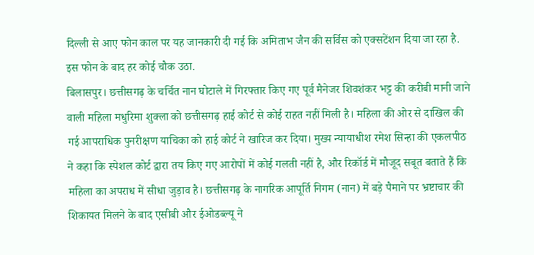दिल्ली से आए फोन काल पर यह जानकारी दी गई कि अमिताभ जैन की सर्विस को एक्सटेंशन दिया जा रहा है. इस फोन के बाद हर कोई चौक उठा.
बिलासपुर। छत्तीसगढ़ के चर्चित नान घोटाले में गिरफ्तार किए गए पूर्व मैनेजर शिवशंकर भट्ट की करीबी मानी जाने वाली महिला मधुरिमा शुक्ला को छत्तीसगढ़ हाई कोर्ट से कोई राहत नहीं मिली है। महिला की ओर से दाखिल की गई आपराधिक पुनरीक्षण याचिका को हाई कोर्ट ने खारिज कर दिया। मुख्य न्यायाधीश रमेश सिन्हा की एकलपीठ ने कहा कि स्पेशल कोर्ट द्वारा तय किए गए आरोपों में कोई गलती नहीं है, और रिकॉर्ड में मौजूद सबूत बताते हैं कि महिला का अपराध में सीधा जुड़ाव है। छत्तीसगढ़ के नागरिक आपूर्ति निगम (नान) में बड़े पैमाने पर भ्रष्टाचार की शिकायत मिलने के बाद एसीबी और ईओडब्ल्यू ने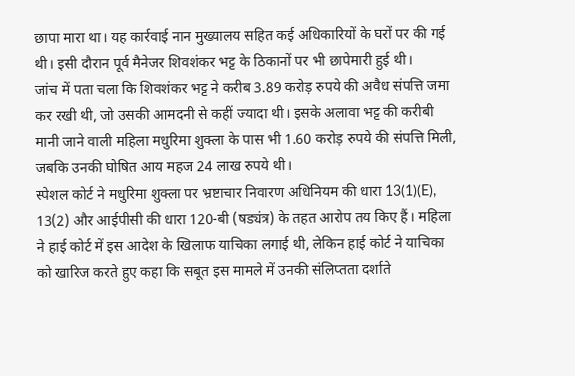छापा मारा था। यह कार्रवाई नान मुख्यालय सहित कई अधिकारियों के घरों पर की गई थी। इसी दौरान पूर्व मैनेजर शिवशंकर भट्ट के ठिकानों पर भी छापेमारी हुई थी।
जांच में पता चला कि शिवशंकर भट्ट ने करीब 3.89 करोड़ रुपये की अवैध संपत्ति जमा कर रखी थी, जो उसकी आमदनी से कहीं ज्यादा थी। इसके अलावा भट्ट की करीबी मानी जाने वाली महिला मधुरिमा शुक्ला के पास भी 1.60 करोड़ रुपये की संपत्ति मिली, जबकि उनकी घोषित आय महज 24 लाख रुपये थी।
स्पेशल कोर्ट ने मधुरिमा शुक्ला पर भ्रष्टाचार निवारण अधिनियम की धारा 13(1)(E), 13(2) और आईपीसी की धारा 120-बी (षड्यंत्र) के तहत आरोप तय किए हैं। महिला ने हाई कोर्ट में इस आदेश के खिलाफ याचिका लगाई थी, लेकिन हाई कोर्ट ने याचिका को खारिज करते हुए कहा कि सबूत इस मामले में उनकी संलिप्तता दर्शाते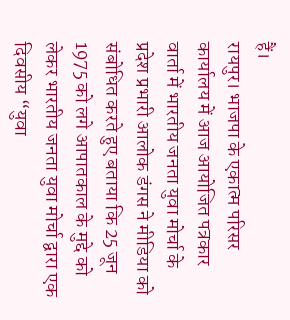हैं।
रायपुर। भाजपा के एकात्म परिसर कार्यालय में आज आयोजित पत्रकार वार्ता में भारतीय जनता युवा मोर्चा के प्रदेश प्रभारी आलोक डंगस ने मीडिया को संबोधित करते हुए बताया कि 25 जून 1975 को लगे आपातकाल के मुद्दे को लेकर भारतीय जनता युवा मोर्चा द्वारा एक दिवसीय “युवा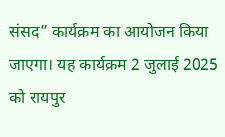संसद” कार्यक्रम का आयोजन किया जाएगा। यह कार्यक्रम 2 जुलाई 2025 को रायपुर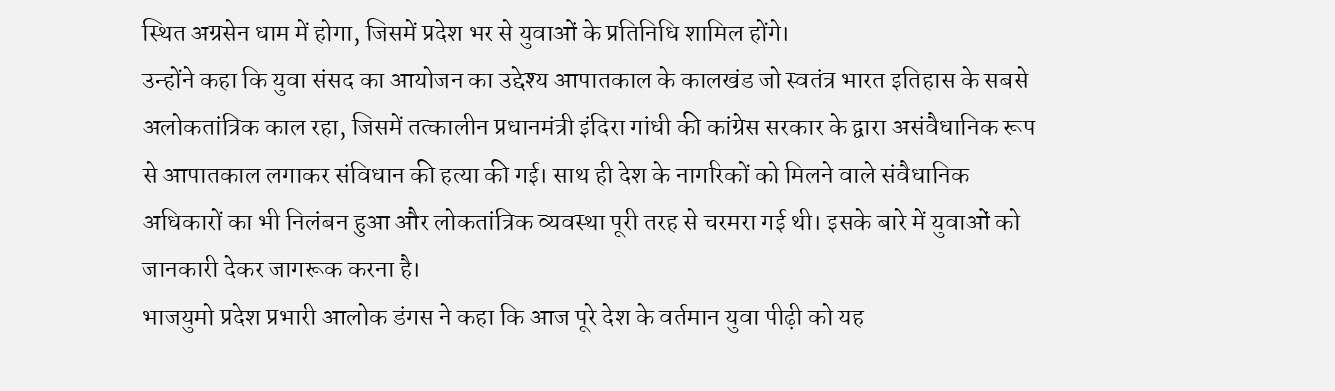स्थित अग्रसेन धाम में होगा, जिसमें प्रदेश भर से युवाओं के प्रतिनिधि शामिल होंगे।
उन्होंने कहा कि युवा संसद का आयोजन का उद्देश्य आपातकाल के कालखंड जो स्वतंत्र भारत इतिहास के सबसे अलोकतांत्रिक काल रहा, जिसमें तत्कालीन प्रधानमंत्री इंदिरा गांधी की कांग्रेस सरकार के द्वारा असंवैधानिक रूप से आपातकाल लगाकर संविधान की हत्या की गई। साथ ही देश के नागरिकों को मिलने वाले संवैधानिक अधिकारों का भी निलंबन हुआ और लोकतांत्रिक व्यवस्था पूरी तरह से चरमरा गई थी। इसके बारे में युवाओं को जानकारी देकर जागरूक करना है।
भाजयुमो प्रदेश प्रभारी आलोक डंगस ने कहा कि आज पूरे देश के वर्तमान युवा पीढ़ी को यह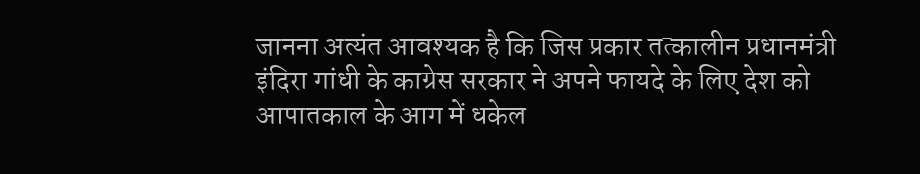जानना अत्यंत आवश्यक है कि जिस प्रकार तत्कालीन प्रधानमंत्री इंदिरा गांधी के काग्रेस सरकार ने अपने फायदे के लिए देश को आपातकाल के आग में धकेल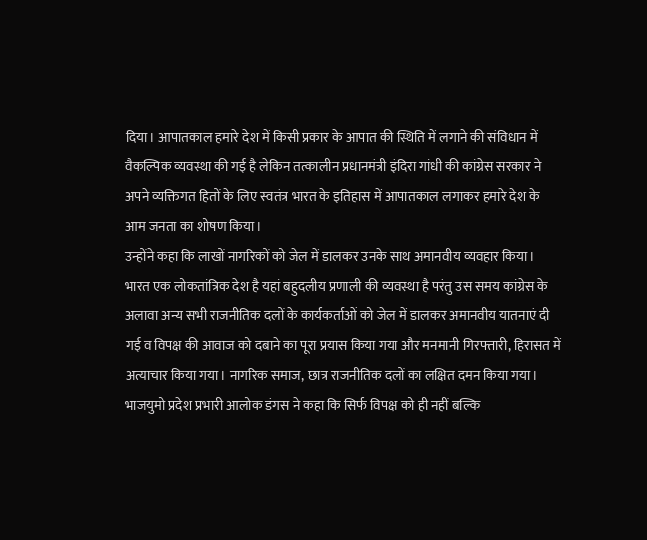दिया। आपातकाल हमारे देश में किसी प्रकार के आपात की स्थिति में लगाने की संविधान में वैकल्पिक व्यवस्था की गई है लेकिन तत्कालीन प्रधानमंत्री इंदिरा गांधी की कांग्रेस सरकार ने अपने व्यक्तिगत हितों के लिए स्वतंत्र भारत के इतिहास में आपातकाल लगाकर हमारे देश के आम जनता का शोषण किया।
उन्होंने कहा कि लाखों नागरिकों को जेल में डालकर उनके साथ अमानवीय व्यवहार किया। भारत एक लोकतांत्रिक देश है यहां बहुदलीय प्रणाली की व्यवस्था है परंतु उस समय कांग्रेस के अलावा अन्य सभी राजनीतिक दलों के कार्यकर्ताओं को जेल में डालकर अमानवीय यातनाएं दी गई व विपक्ष की आवाज को दबाने का पूरा प्रयास किया गया और मनमानी गिरफ्तारी, हिरासत में अत्याचार किया गया। नागरिक समाज, छात्र राजनीतिक दलों का लक्षित दमन किया गया।
भाजयुमो प्रदेश प्रभारी आलोक डंगस ने कहा कि सिर्फ विपक्ष को ही नहीं बल्कि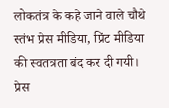लोकतंत्र के कहे जाने वाले चौथे स्तंभ प्रेस मीडिया, प्रिंट मीडिया की स्वतत्रता बंद कर दी गयी। प्रेस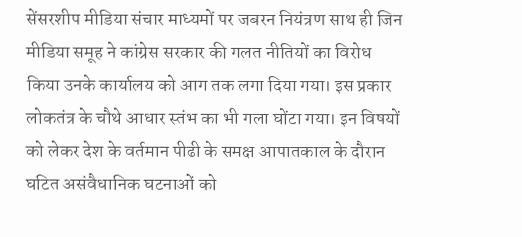सेंसरशीप मीडिया संचार माध्यमों पर जबरन नियंत्रण साथ ही जिन मीडिया समूह ने कांग्रेस सरकार की गलत नीतियों का विरोध किया उनके कार्यालय को आग तक लगा दिया गया। इस प्रकार लोकतंत्र के चौथे आधार स्तंभ का भी गला घोंटा गया। इन विषयों को लेकर देश के वर्तमान पीढी के समक्ष आपातकाल के दौरान घटित असंवैधानिक घटनाओं को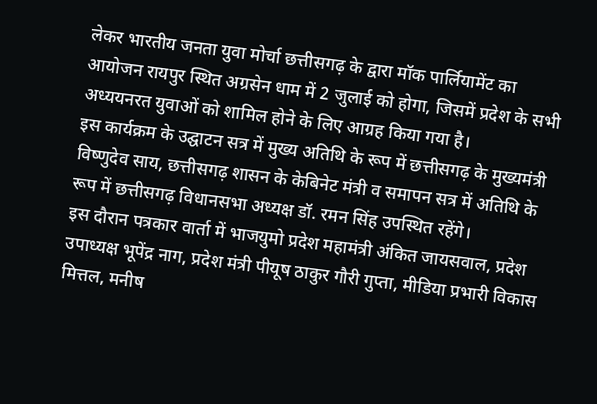लेकर भारतीय जनता युवा मोर्चा छत्तीसगढ़ के द्वारा मॉक पार्लियामेंट का आयोजन रायपुर स्थित अग्रसेन धाम में 2 जुलाई को होगा, जिसमें प्रदेश के सभी अध्ययनरत युवाओं को शामिल होने के लिए आग्रह किया गया है।
इस कार्यक्रम के उद्घाटन सत्र में मुख्य अतिथि के रूप में छत्तीसगढ़ के मुख्यमंत्री विष्णुदेव साय, छत्तीसगढ़ शासन के केबिनेट मंत्री व समापन सत्र में अतिथि के रूप में छत्तीसगढ़ विधानसभा अध्यक्ष डॉ. रमन सिंह उपस्थित रहेंगे।
इस दौरान पत्रकार वार्ता में भाजयुमो प्रदेश महामंत्री अंकित जायसवाल, प्रदेश उपाध्यक्ष भूपेंद्र नाग, प्रदेश मंत्री पीयूष ठाकुर गौरी गुप्ता, मीडिया प्रभारी विकास मित्तल, मनीष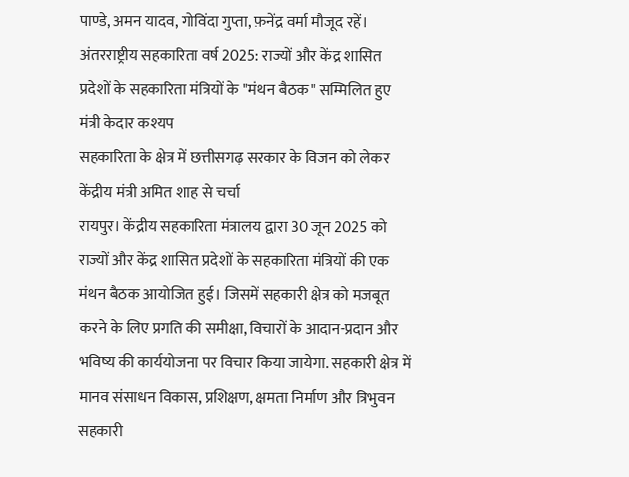पाण्डे, अमन यादव, गोविंदा गुप्ता, फ़नेंद्र वर्मा मौजूद रहें।
अंतरराष्ट्रीय सहकारिता वर्ष 2025: राज्यों और केंद्र शासित प्रदेशों के सहकारिता मंत्रियों के "मंथन बैठक" सम्मिलित हुए मंत्री केदार कश्यप
सहकारिता के क्षेत्र में छत्तीसगढ़ सरकार के विजन को लेकर केंद्रीय मंत्री अमित शाह से चर्चा
रायपुर। केंद्रीय सहकारिता मंत्रालय द्वारा 30 जून 2025 को राज्यों और केंद्र शासित प्रदेशों के सहकारिता मंत्रियों की एक मंथन बैठक आयोजित हुई। जिसमें सहकारी क्षेत्र को मजबूत करने के लिए प्रगति की समीक्षा, विचारों के आदान-प्रदान और भविष्य की कार्ययोजना पर विचार किया जायेगा. सहकारी क्षेत्र में मानव संसाधन विकास, प्रशिक्षण, क्षमता निर्माण और त्रिभुवन सहकारी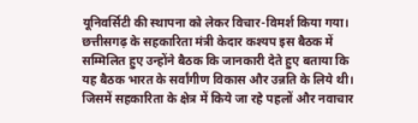यूनिवर्सिटी की स्थापना को लेकर विचार-विमर्श किया गया।
छत्तीसगढ़ के सहकारिता मंत्री केदार कश्यप इस बैठक में सम्मिलित हुए उन्होंने बैठक कि जानकारी देते हुए बताया कि यह बैठक भारत के सर्वांगीण विकास और उन्नति के लिये थी। जिसमें सहकारिता के क्षेत्र में किये जा रहे पहलों और नवाचार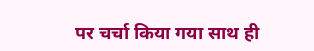पर चर्चा किया गया साथ ही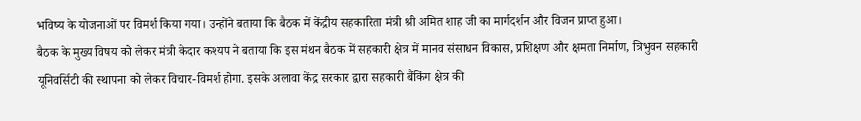भविष्य के योजनाओं पर विमर्श किया गया। उन्होंने बताया कि बैठक में केंद्रीय सहकारिता मंत्री श्री अमित शाह जी का मार्गदर्शन और विजन प्राप्त हुआ।
बैठक के मुख्य विषय को लेकर मंत्री केदार कश्यप ने बताया कि इस मंथन बैठक में सहकारी क्षेत्र में मानव संसाधन विकास, प्रशिक्षण और क्षमता निर्माण, त्रिभुवन सहकारी यूनिवर्सिटी की स्थापना को लेकर विचार-विमर्श होगा. इसके अलावा केंद्र सरकार द्वारा सहकारी बैंकिंग क्षेत्र की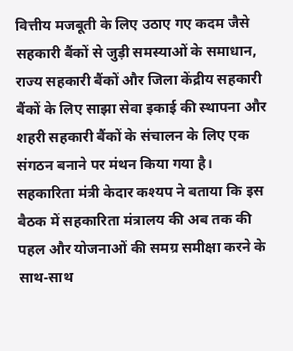वित्तीय मजबूती के लिए उठाए गए कदम जैसे सहकारी बैंकों से जुड़ी समस्याओं के समाधान, राज्य सहकारी बैंकों और जिला केंद्रीय सहकारी बैंकों के लिए साझा सेवा इकाई की स्थापना और शहरी सहकारी बैंकों के संचालन के लिए एक संगठन बनाने पर मंथन किया गया है। सहकारिता मंत्री केदार कश्यप ने बताया कि इस बैठक में सहकारिता मंत्रालय की अब तक की पहल और योजनाओं की समग्र समीक्षा करने के साथ-साथ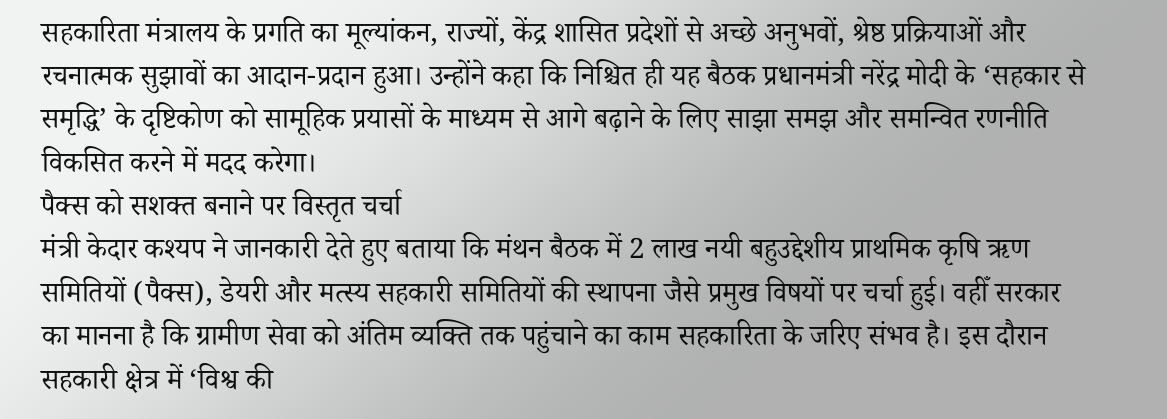सहकारिता मंत्रालय के प्रगति का मूल्यांकन, राज्यों, केंद्र शासित प्रदेशों से अच्छे अनुभवों, श्रेष्ठ प्रक्रियाओं और रचनात्मक सुझावों का आदान-प्रदान हुआ। उन्होंने कहा कि निश्चित ही यह बैठक प्रधानमंत्री नरेंद्र मोदी के ‘सहकार से समृद्धि’ के दृष्टिकोण को सामूहिक प्रयासों के माध्यम से आगे बढ़ाने के लिए साझा समझ और समन्वित रणनीति विकसित करने में मदद करेगा।
पैक्स को सशक्त बनाने पर विस्तृत चर्चा
मंत्री केदार कश्यप ने जानकारी देते हुए बताया कि मंथन बैठक में 2 लाख नयी बहुउद्देशीय प्राथमिक कृषि ऋण समितियों (पैक्स), डेयरी और मत्स्य सहकारी समितियों की स्थापना जैसे प्रमुख विषयों पर चर्चा हुई। वहीँ सरकार का मानना है कि ग्रामीण सेवा को अंतिम व्यक्ति तक पहुंचाने का काम सहकारिता के जरिए संभव है। इस दौरान सहकारी क्षेत्र में ‘विश्व की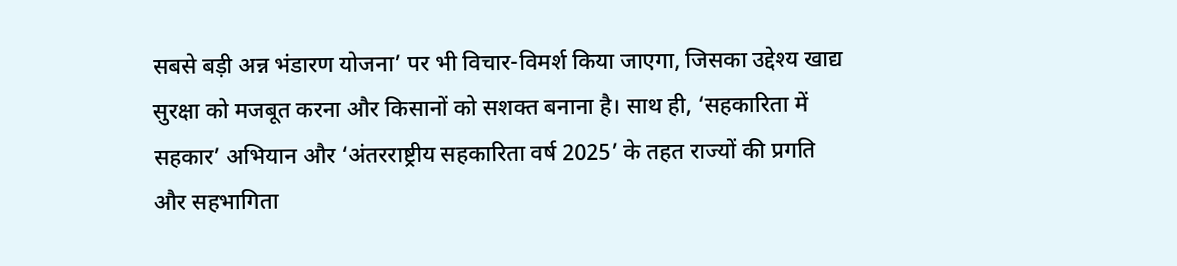सबसे बड़ी अन्न भंडारण योजना’ पर भी विचार-विमर्श किया जाएगा, जिसका उद्देश्य खाद्य सुरक्षा को मजबूत करना और किसानों को सशक्त बनाना है। साथ ही, ‘सहकारिता में सहकार’ अभियान और ‘अंतरराष्ट्रीय सहकारिता वर्ष 2025’ के तहत राज्यों की प्रगति और सहभागिता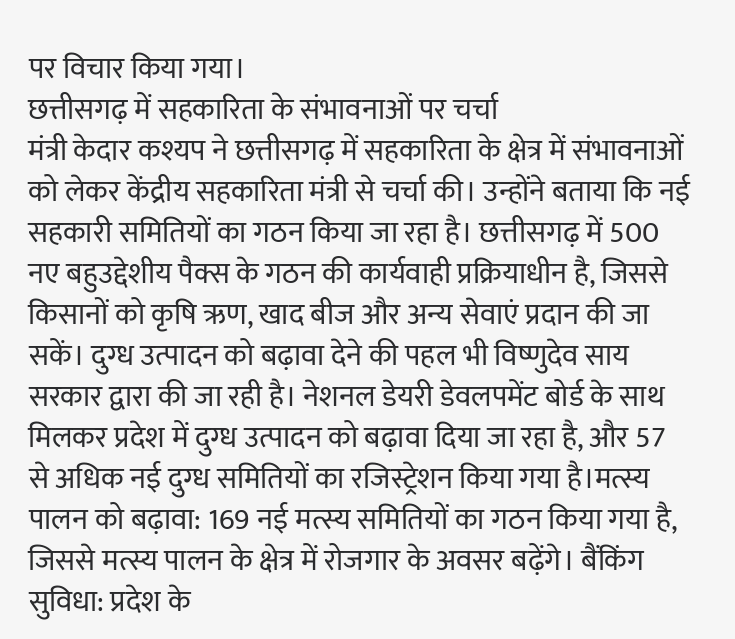पर विचार किया गया।
छत्तीसगढ़ में सहकारिता के संभावनाओं पर चर्चा
मंत्री केदार कश्यप ने छत्तीसगढ़ में सहकारिता के क्षेत्र में संभावनाओं को लेकर केंद्रीय सहकारिता मंत्री से चर्चा की। उन्होंने बताया कि नई सहकारी समितियों का गठन किया जा रहा है। छत्तीसगढ़ में 500 नए बहुउद्देशीय पैक्स के गठन की कार्यवाही प्रक्रियाधीन है, जिससे किसानों को कृषि ऋण, खाद बीज और अन्य सेवाएं प्रदान की जा सकें। दुग्ध उत्पादन को बढ़ावा देने की पहल भी विष्णुदेव साय सरकार द्वारा की जा रही है। नेशनल डेयरी डेवलपमेंट बोर्ड के साथ मिलकर प्रदेश में दुग्ध उत्पादन को बढ़ावा दिया जा रहा है, और 57 से अधिक नई दुग्ध समितियों का रजिस्ट्रेशन किया गया है।मत्स्य पालन को बढ़ावा: 169 नई मत्स्य समितियों का गठन किया गया है, जिससे मत्स्य पालन के क्षेत्र में रोजगार के अवसर बढ़ेंगे। बैंकिंग सुविधा: प्रदेश के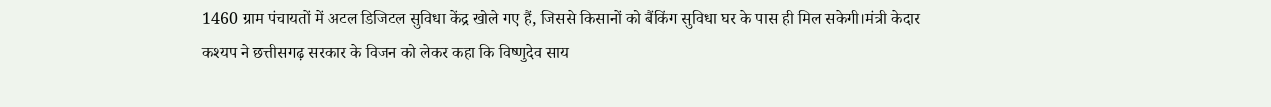1460 ग्राम पंचायतों में अटल डिजिटल सुविधा केंद्र खोले गए हैं, जिससे किसानों को बैंकिंग सुविधा घर के पास ही मिल सकेगी।मंत्री केदार कश्यप ने छत्तीसगढ़ सरकार के विजन को लेकर कहा कि विष्णुदेव साय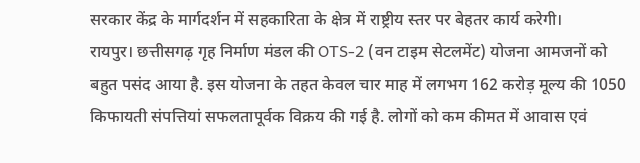सरकार केंद्र के मार्गदर्शन में सहकारिता के क्षेत्र में राष्ट्रीय स्तर पर बेहतर कार्य करेगी।
रायपुर। छत्तीसगढ़ गृह निर्माण मंडल की OTS-2 (वन टाइम सेटलमेंट) योजना आमजनों को बहुत पसंद आया है. इस योजना के तहत केवल चार माह में लगभग 162 करोड़ मूल्य की 1050 किफायती संपत्तियां सफलतापूर्वक विक्रय की गई है. लोगों को कम कीमत में आवास एवं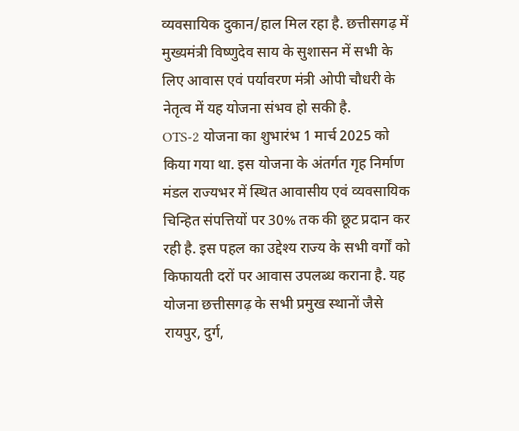व्यवसायिक दुकान/हाल मिल रहा है. छत्तीसगढ़ में मुख्यमंत्री विष्णुदेव साय के सुशासन में सभी के लिए आवास एवं पर्यावरण मंत्री ओपी चौधरी के नेतृत्व में यह योजना संभव हो सकी है.
OTS-2 योजना का शुभारंभ 1 मार्च 2025 को किया गया था. इस योजना के अंतर्गत गृह निर्माण मंडल राज्यभर में स्थित आवासीय एवं व्यवसायिक चिन्हित संपत्तियों पर 30% तक की छूट प्रदान कर रही है. इस पहल का उद्देश्य राज्य के सभी वर्गों को किफायती दरों पर आवास उपलब्ध कराना है. यह योजना छत्तीसगढ़ के सभी प्रमुख स्थानों जैसे रायपुर, दुर्ग,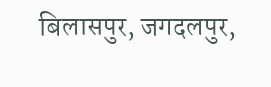बिलासपुर, जगदलपुर,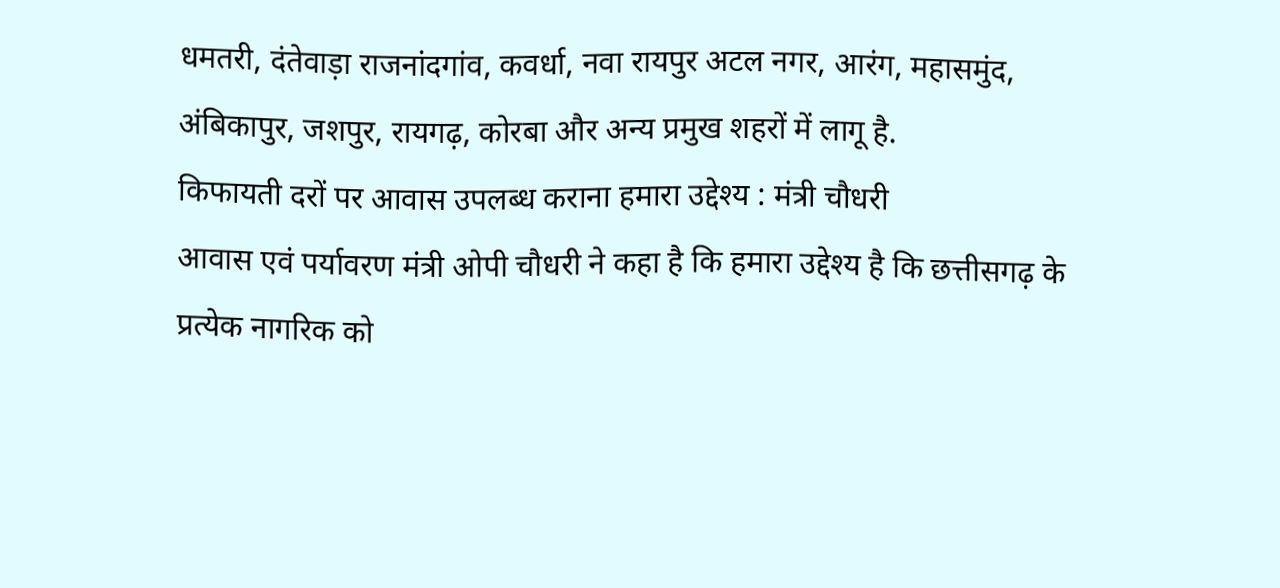धमतरी, दंतेवाड़ा राजनांदगांव, कवर्धा, नवा रायपुर अटल नगर, आरंग, महासमुंद, अंबिकापुर, जशपुर, रायगढ़, कोरबा और अन्य प्रमुख शहरों में लागू है.
किफायती दरों पर आवास उपलब्ध कराना हमारा उद्देश्य : मंत्री चौधरी
आवास एवं पर्यावरण मंत्री ओपी चौधरी ने कहा है कि हमारा उद्देश्य है कि छत्तीसगढ़ के प्रत्येक नागरिक को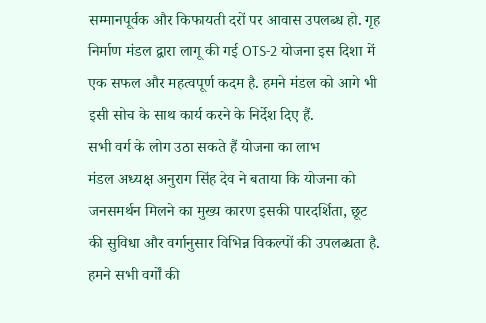सम्मानपूर्वक और किफायती दरों पर आवास उपलब्ध हो. गृह निर्माण मंडल द्वारा लागू की गई OTS-2 योजना इस दिशा में एक सफल और महत्वपूर्ण कदम है. हमने मंडल को आगे भी इसी सोच के साथ कार्य करने के निर्देश दिए हैं.
सभी वर्ग के लोग उठा सकते हैं योजना का लाभ
मंडल अध्यक्ष अनुराग सिंह देव ने बताया कि योजना को जनसमर्थन मिलने का मुख्य कारण इसकी पारदर्शिता, छूट की सुविधा और वर्गानुसार विभिन्न विकल्पों की उपलब्धता है. हमने सभी वर्गों की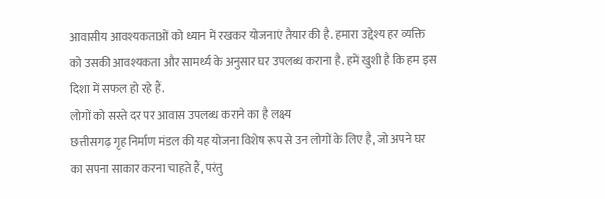आवासीय आवश्यकताओं को ध्यान में रखकर योजनाएं तैयार की है. हमारा उद्देश्य हर व्यक्ति को उसकी आवश्यकता और सामर्थ्य के अनुसार घर उपलब्ध कराना है. हमें खुशी है कि हम इस दिशा में सफल हो रहे हैं.
लोगों को सस्ते दर पर आवास उपलब्ध कराने का है लक्ष्य
छत्तीसगढ़ गृह निर्माण मंडल की यह योजना विशेष रूप से उन लोगों के लिए है, जो अपने घर का सपना साकार करना चाहते हैं, परंतु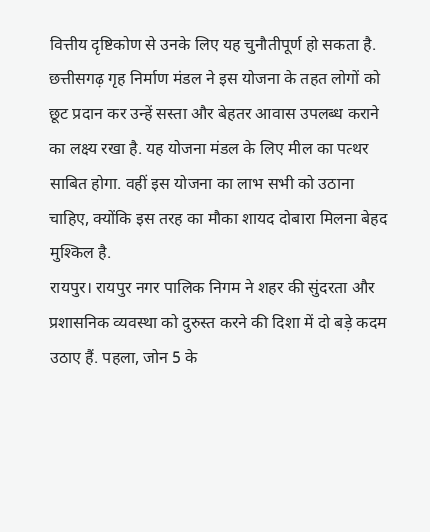वित्तीय दृष्टिकोण से उनके लिए यह चुनौतीपूर्ण हो सकता है. छत्तीसगढ़ गृह निर्माण मंडल ने इस योजना के तहत लोगों को छूट प्रदान कर उन्हें सस्ता और बेहतर आवास उपलब्ध कराने का लक्ष्य रखा है. यह योजना मंडल के लिए मील का पत्थर साबित होगा. वहीं इस योजना का लाभ सभी को उठाना चाहिए, क्योंकि इस तरह का मौका शायद दोबारा मिलना बेहद मुश्किल है.
रायपुर। रायपुर नगर पालिक निगम ने शहर की सुंदरता और प्रशासनिक व्यवस्था को दुरुस्त करने की दिशा में दो बड़े कदम उठाए हैं. पहला, जोन 5 के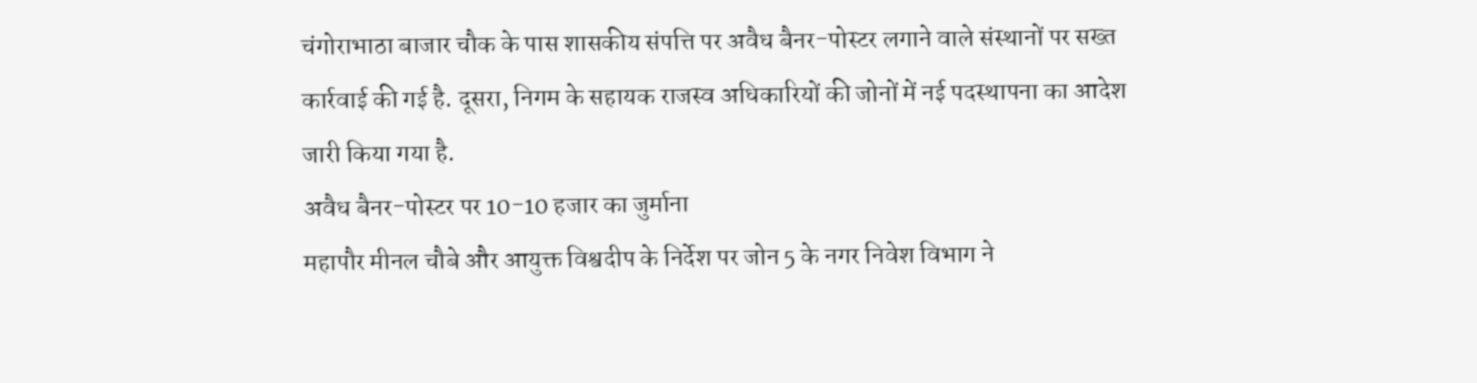चंगोराभाठा बाजार चौक के पास शासकीय संपत्ति पर अवैध बैनर-पोस्टर लगाने वाले संस्थानों पर सख्त कार्रवाई की गई है. दूसरा, निगम के सहायक राजस्व अधिकारियों की जोनों में नई पदस्थापना का आदेश जारी किया गया है.
अवैध बैनर-पोस्टर पर 10-10 हजार का जुर्माना
महापौर मीनल चौबे और आयुक्त विश्वदीप के निर्देश पर जोन 5 के नगर निवेश विभाग ने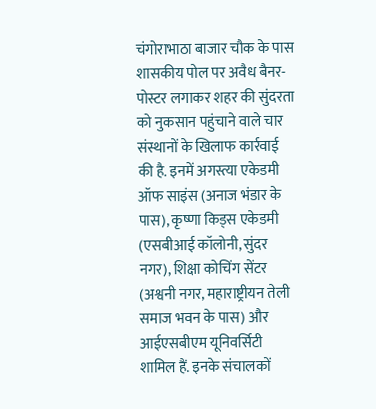चंगोराभाठा बाजार चौक के पास शासकीय पोल पर अवैध बैनर-पोस्टर लगाकर शहर की सुंदरता को नुकसान पहुंचाने वाले चार संस्थानों के खिलाफ कार्रवाई की है. इनमें अगस्त्या एकेडमी ऑफ साइंस (अनाज भंडार के पास), कृष्णा किड्स एकेडमी (एसबीआई कॉलोनी, सुंदर नगर), शिक्षा कोचिंग सेंटर (अश्वनी नगर, महाराष्ट्रीयन तेली समाज भवन के पास) और आईएसबीएम यूनिवर्सिटी शामिल हैं. इनके संचालकों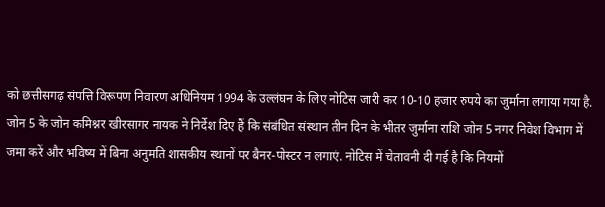को छत्तीसगढ़ संपत्ति विरूपण निवारण अधिनियम 1994 के उल्लंघन के लिए नोटिस जारी कर 10-10 हजार रुपये का जुर्माना लगाया गया है.
जोन 5 के जोन कमिश्नर खीरसागर नायक ने निर्देश दिए हैं कि संबंधित संस्थान तीन दिन के भीतर जुर्माना राशि जोन 5 नगर निवेश विभाग में जमा करें और भविष्य में बिना अनुमति शासकीय स्थानों पर बैनर-पोस्टर न लगाएं. नोटिस में चेतावनी दी गई है कि नियमों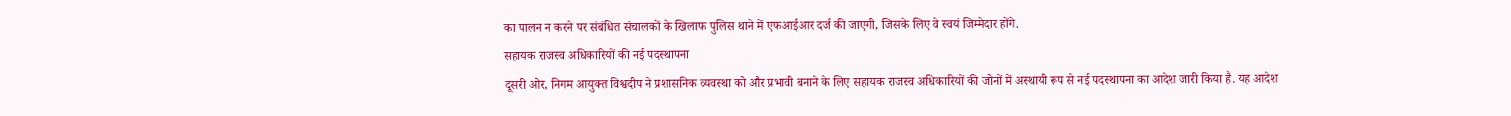का पालन न करने पर संबंधित संचालकों के खिलाफ पुलिस थाने में एफआईआर दर्ज की जाएगी, जिसके लिए वे स्वयं जिम्मेदार होंगे.
सहायक राजस्व अधिकारियों की नई पदस्थापना
दूसरी ओर, निगम आयुक्त विश्वदीप ने प्रशासनिक व्यवस्था को और प्रभावी बनाने के लिए सहायक राजस्व अधिकारियों की जोनों में अस्थायी रूप से नई पदस्थापना का आदेश जारी किया है. यह आदेश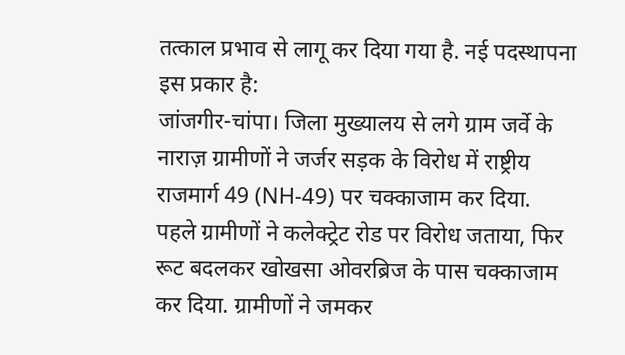तत्काल प्रभाव से लागू कर दिया गया है. नई पदस्थापना इस प्रकार है:
जांजगीर-चांपा। जिला मुख्यालय से लगे ग्राम जर्वे के नाराज़ ग्रामीणों ने जर्जर सड़क के विरोध में राष्ट्रीय राजमार्ग 49 (NH-49) पर चक्काजाम कर दिया. पहले ग्रामीणों ने कलेक्ट्रेट रोड पर विरोध जताया, फिर रूट बदलकर खोखसा ओवरब्रिज के पास चक्काजाम कर दिया. ग्रामीणों ने जमकर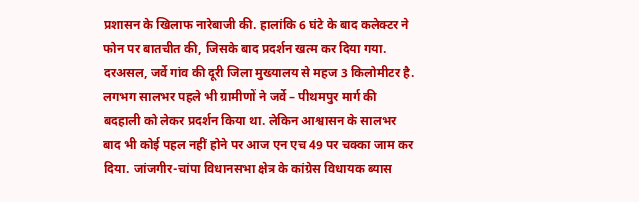प्रशासन के खिलाफ नारेबाजी की. हालांकि 6 घंटे के बाद कलेक्टर ने फोन पर बातचीत की, जिसके बाद प्रदर्शन खत्म कर दिया गया.
दरअसल, जर्वे गांव की दूरी जिला मुख्यालय से महज 3 किलोमीटर है. लगभग सालभर पहले भी ग्रामीणों ने जर्वे – पीथमपुर मार्ग की बदहाली को लेकर प्रदर्शन किया था. लेकिन आश्वासन के सालभर बाद भी कोई पहल नहीं होने पर आज एन एच 49 पर चक्का जाम कर दिया. जांजगीर-चांपा विधानसभा क्षेत्र के कांग्रेस विधायक ब्यास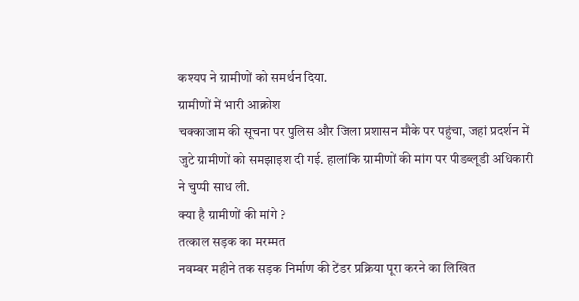कश्यप ने ग्रामीणों को समर्थन दिया.
ग्रामीणों में भारी आक्रोश
चक्काजाम की सूचना पर पुलिस और जिला प्रशासन मौके पर पहुंचा, जहां प्रदर्शन में जुटे ग्रामीणों को समझाइश दी गई. हालांकि ग्रामीणों की मांग पर पीडब्लूडी अधिकारी ने चुप्पी साध ली.
क्या है ग्रामीणों की मांगे ?
तत्काल सड़क का मरम्मत
नवम्बर महीने तक सड़क निर्माण की टेंडर प्रक्रिया पूरा करने का लिखित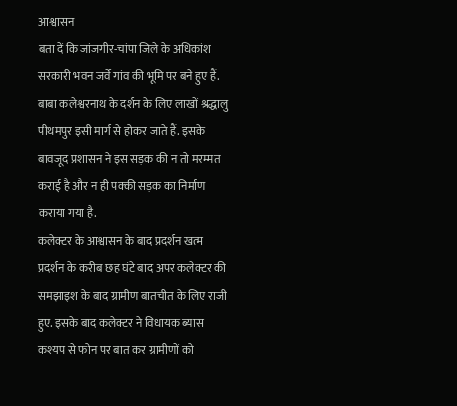आश्वासन
बता दें कि जांजगीर-चांपा जिले के अधिकांश सरकारी भवन जर्वे गांव की भूमि पर बने हुए हैं. बाबा कलेश्वरनाथ के दर्शन के लिए लाखों श्रद्धालु पीथमपुर इसी मार्ग से होकर जाते हैं. इसके बावजूद प्रशासन ने इस सड़क की न तो मरम्मत कराई है और न ही पक्की सड़क का निर्माण कराया गया है.
कलेक्टर के आश्वासन के बाद प्रदर्शन खत्म
प्रदर्शन के करीब छह घंटे बाद अपर कलेक्टर की समझाइश के बाद ग्रामीण बातचीत के लिए राजी हुए. इसके बाद कलेक्टर ने विधायक ब्यास कश्यप से फोन पर बात कर ग्रामीणों को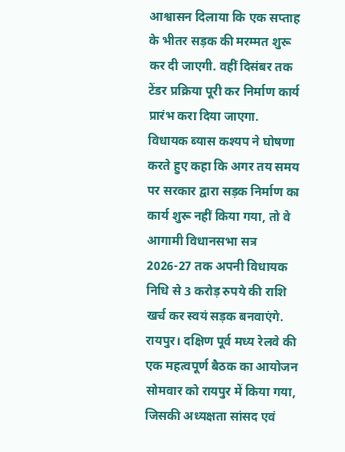आश्वासन दिलाया कि एक सप्ताह के भीतर सड़क की मरम्मत शुरू कर दी जाएगी. वहीं दिसंबर तक टेंडर प्रक्रिया पूरी कर निर्माण कार्य प्रारंभ करा दिया जाएगा.
विधायक ब्यास कश्यप ने घोषणा करते हुए कहा कि अगर तय समय पर सरकार द्वारा सड़क निर्माण का कार्य शुरू नहीं किया गया, तो वे आगामी विधानसभा सत्र 2026-27 तक अपनी विधायक निधि से 3 करोड़ रुपये की राशि खर्च कर स्वयं सड़क बनवाएंगे.
रायपुर। दक्षिण पूर्व मध्य रेलवे की एक महत्वपूर्ण बैठक का आयोजन सोमवार को रायपुर में किया गया, जिसकी अध्यक्षता सांसद एवं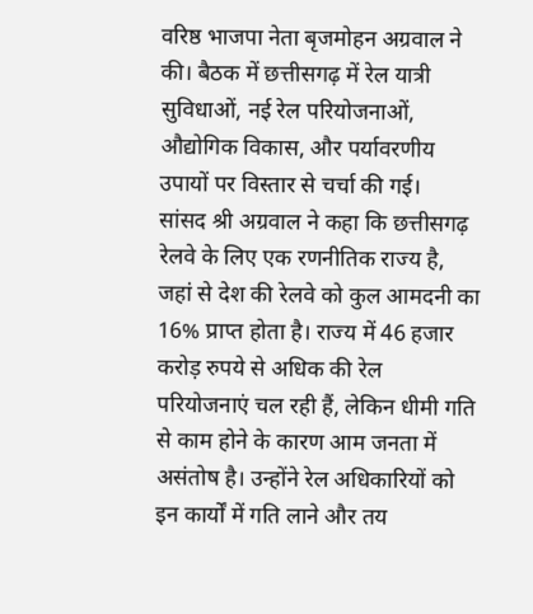वरिष्ठ भाजपा नेता बृजमोहन अग्रवाल ने की। बैठक में छत्तीसगढ़ में रेल यात्री सुविधाओं, नई रेल परियोजनाओं, औद्योगिक विकास, और पर्यावरणीय उपायों पर विस्तार से चर्चा की गई।
सांसद श्री अग्रवाल ने कहा कि छत्तीसगढ़ रेलवे के लिए एक रणनीतिक राज्य है, जहां से देश की रेलवे को कुल आमदनी का 16% प्राप्त होता है। राज्य में 46 हजार करोड़ रुपये से अधिक की रेल परियोजनाएं चल रही हैं, लेकिन धीमी गति से काम होने के कारण आम जनता में असंतोष है। उन्होंने रेल अधिकारियों को इन कार्यों में गति लाने और तय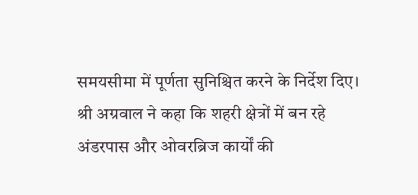समयसीमा में पूर्णता सुनिश्चित करने के निर्देश दिए।
श्री अग्रवाल ने कहा कि शहरी क्षेत्रों में बन रहे अंडरपास और ओवरब्रिज कार्यों की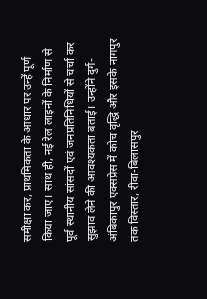समीक्षा कर, प्राथमिकता के आधार पर उन्हें पूर्ण किया जाए। साथ ही, नई रेल लाइनों के निर्माण से पूर्व स्थानीय सांसदों एवं जनप्रतिनिधियों से चर्चा कर सुझाव लेने की आवश्यकता बताई। उन्होंने दुर्ग-अंबिकापुर एक्सप्रेस में कोच वृद्धि और इसके नागपुर तक विस्तार, रीवा-बिलासपुर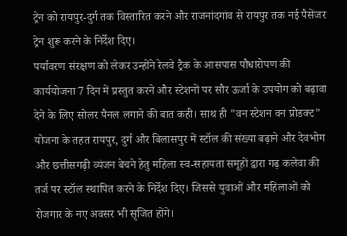ट्रेन को रायपुर-दुर्ग तक विस्तारित करने और राजनांदगांव से रायपुर तक नई पैसेंजर ट्रेन शुरू करने के निर्देश दिए।
पर्यावरण संरक्षण को लेकर उन्होंने रेलवे ट्रैक के आसपास पौधारोपण की कार्ययोजना 7 दिन में प्रस्तुत करने और स्टेशनों पर सौर ऊर्जा के उपयोग को बढ़ावा देने के लिए सोलर पैनल लगाने की बात कही। साथ ही "वन स्टेशन वन प्रोडक्ट" योजना के तहत रायपुर, दुर्ग और बिलासपुर में स्टॉल की संख्या बढ़ाने और देवभोग और छत्तीसगढ़ी व्यंजन बेचने हेतु महिला स्व-सहायता समूहों द्वारा गढ़ कलेवा की तर्ज पर स्टॉल स्थापित करने के निर्देश दिए। जिससे युवाओं और महिलाओं को रोजगार के नए अवसर भी सृजित होंगे।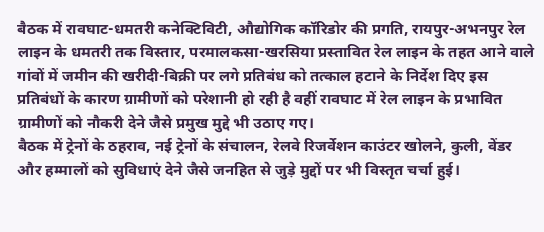बैठक में रावघाट-धमतरी कनेक्टिविटी, औद्योगिक कॉरिडोर की प्रगति, रायपुर-अभनपुर रेल लाइन के धमतरी तक विस्तार, परमालकसा-खरसिया प्रस्तावित रेल लाइन के तहत आने वाले गांवों में जमीन की खरीदी-बिक्री पर लगे प्रतिबंध को तत्काल हटाने के निर्देश दिए इस प्रतिबंधों के कारण ग्रामीणों को परेशानी हो रही है वहीं रावघाट में रेल लाइन के प्रभावित ग्रामीणों को नौकरी देने जैसे प्रमुख मुद्दे भी उठाए गए।
बैठक में ट्रेनों के ठहराव, नई ट्रेनों के संचालन, रेलवे रिजर्वेशन काउंटर खोलने, कुली, वेंडर और हम्मालों को सुविधाएं देने जैसे जनहित से जुड़े मुद्दों पर भी विस्तृत चर्चा हुई।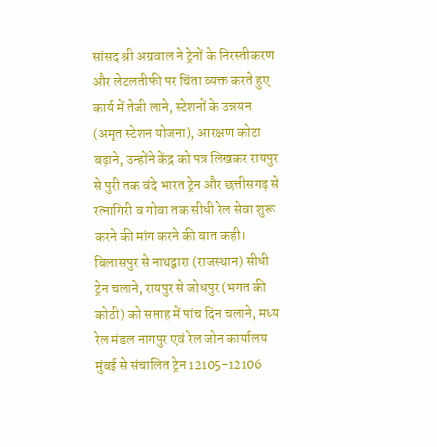सांसद श्री अग्रवाल ने ट्रेनों के निरस्तीकरण और लेटलतीफी पर चिंता व्यक्त करते हुए कार्य में तेजी लाने, स्टेशनों के उन्नयन (अमृत स्टेशन योजना), आरक्षण कोटा बढ़ाने, उन्होंने केंद्र को पत्र लिखकर रायपुर से पुरी तक वंदे भारत ट्रेन और छत्तीसगढ़ से रत्नागिरी व गोवा तक सीधी रेल सेवा शुरू करने की मांग करने की बात कही।
बिलासपुर से नाथद्वारा (राजस्थान) सीधी ट्रेन चलाने, रायपुर से जोधपुर (भगत की कोठी) को सप्ताह में पांच दिन चलाने, मध्य रेल मंडल नागपुर एवं रेल जोन कार्यालय मुंबई से संचालित ट्रेन 12105-12106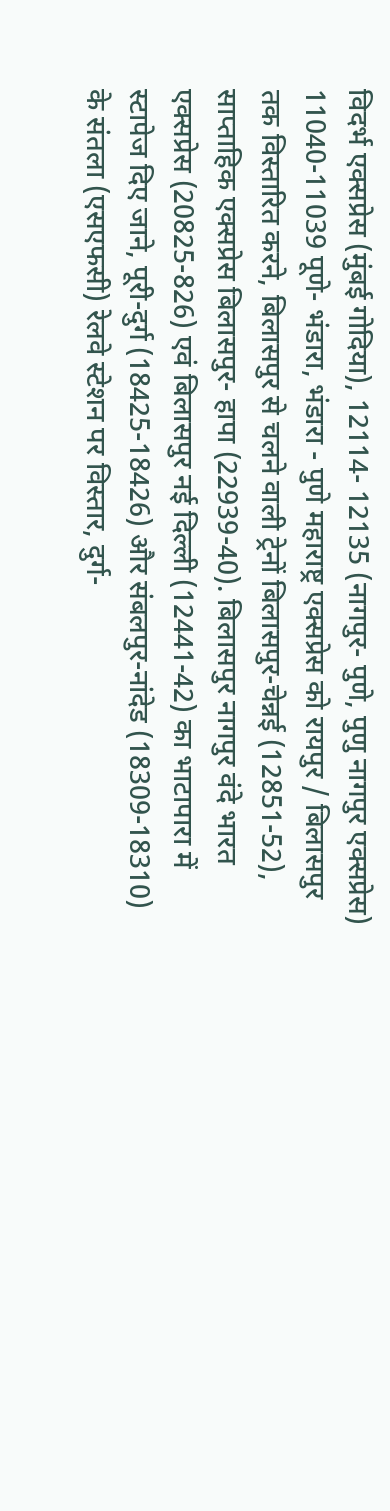विदर्भ एक्सप्रेस (मुंबई गोदिया), 12114- 12135 (नागपुर- पुणे, पुणु नागपुर एक्सप्रेस) 11040-11039 पूणे- भंडारा, भंडारा - पुणे महाराष्ट्र एक्सप्रेस को रायपुर / बिलासपुर तक विस्तारित करने, बिलासपुर से चलने वाली ट्रेनों बिलासपुर-चेन्नई (12851-52), साप्ताहिक एक्सप्रेस बिलासपुर- हापा (22939-40). बिलासपुर नागपुर वंदे भारत एक्सप्रेस (20825-826) एवं बिलासपुर नई दिल्ली (12441-42) का भाटापारा में स्टापेज दिए जाने, पूरी-दुर्ग (18425-18426) और संबलपुर-नांदेड (18309-18310) के संतला (एसएफसी) रेलवे स्टेशन पर विस्तार, दुर्ग-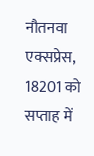नौतनवा एक्सप्रेस, 18201 को सप्ताह में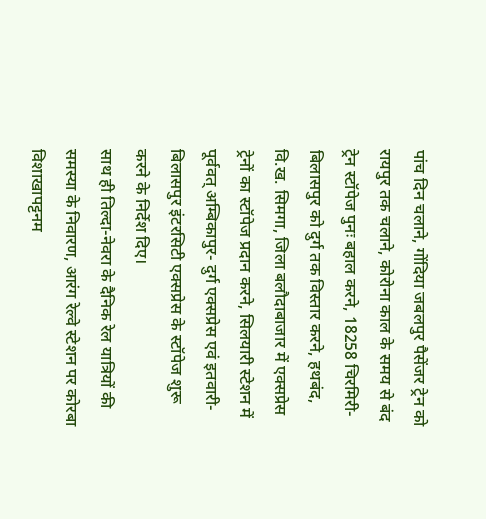पांच दिन चलाने, गोंदिया जबलपुर पैसेंजर ट्रेन को रायपुर तक चलाने, कोरोना काल के समय से बंद ट्रेन स्टॉपेज पुनः बहाल करने, 18258 चिरमिरी-बिलासपुर को दुर्ग तक विस्तार करने, हथबंद, वि.ख. सिमगा, जिला बलौदाबाजार में एक्सप्रेस ट्रेनों का स्टॉपेज प्रदान करने, सिलयारी स्टेशन में पूर्ववत् अम्बिकापुर- दुर्ग एक्सप्रेस एवं इतवारी- बिलासपुर इंटरसिटी एक्सप्रेस के स्टॉपेज शुरू करने के निर्देश दिए।
साथ ही तिल्दा-नेवरा के दैनिक रेल यात्रियों की समस्या के निवारण, आरंग रेल्वे स्टेशन पर कोरबा विशाखापट्टनम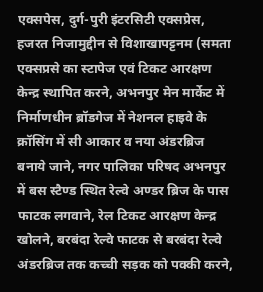एक्सपेस, दुर्ग-पुरी इंटरसिटी एक्सप्रेस, हजरत निजामुद्दीन से विशाखापट्टनम (समता एक्सप्रसे का स्टापेज एवं टिकट आरक्षण केन्द्र स्थापित करने, अभनपुर मेन मार्केट में निर्माणधीन ब्रॉडगेज में नेशनल हाइवे के क्रॉसिंग में सी आकार व नया अंडरब्रिज बनाये जाने, नगर पालिका परिषद अभनपुर में बस स्टैण्ड स्थित रेल्वे अण्डर ब्रिज के पास फाटक लगवाने, रेल टिकट आरक्षण केन्द्र खोलने, बरबंदा रेल्वे फाटक से बरबंदा रेल्वे अंडरब्रिज तक कच्ची सड़क को पक्की करने,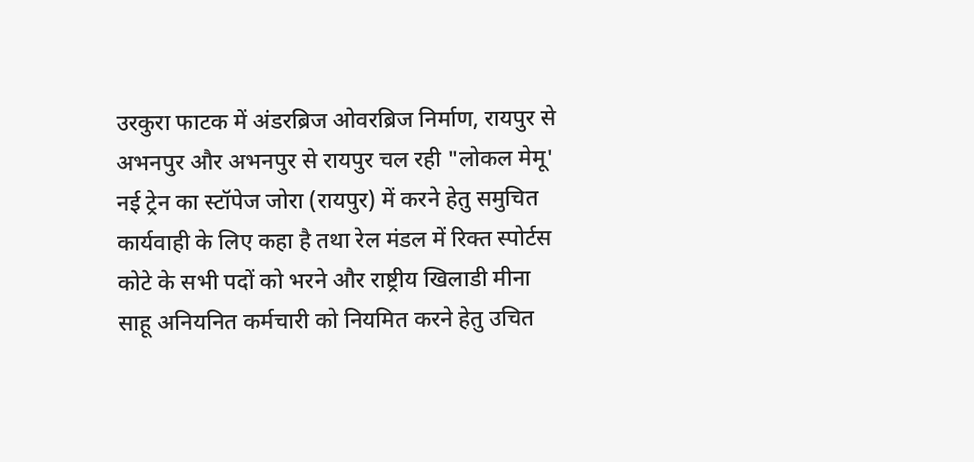उरकुरा फाटक में अंडरब्रिज ओवरब्रिज निर्माण, रायपुर से अभनपुर और अभनपुर से रायपुर चल रही "लोकल मेमू' नई ट्रेन का स्टॉपेज जोरा (रायपुर) में करने हेतु समुचित कार्यवाही के लिए कहा है तथा रेल मंडल में रिक्त स्पोर्टस कोटे के सभी पदों को भरने और राष्ट्रीय खिलाडी मीना साहू अनियनित कर्मचारी को नियमित करने हेतु उचित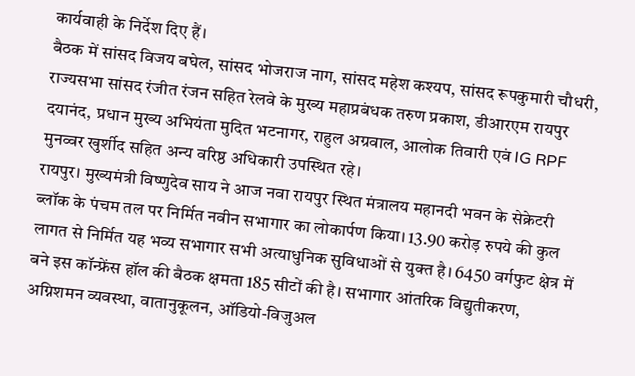कार्यवाही के निर्देश दिए हैं।
बैठक में सांसद विजय बघेल, सांसद भोजराज नाग, सांसद महेश कश्यप, सांसद रूपकुमारी चौधरी, राज्यसभा सांसद रंजीत रंजन सहित रेलवे के मुख्य महाप्रबंधक तरुण प्रकाश, डीआरएम रायपुर दयानंद, प्रधान मुख्य अभियंता मुदित भटनागर, राहुल अग्रवाल, आलोक तिवारी एवं IG RPF मुनव्वर खुर्शीद सहित अन्य वरिष्ठ अधिकारी उपस्थित रहे।
रायपुर। मुख्यमंत्री विष्णुदेव साय ने आज नवा रायपुर स्थित मंत्रालय महानदी भवन के सेक्रेटरी ब्लॉक के पंचम तल पर निर्मित नवीन सभागार का लोकार्पण किया। 13.90 करोड़ रुपये की कुल लागत से निर्मित यह भव्य सभागार सभी अत्याधुनिक सुविधाओं से युक्त है। 6450 वर्गफुट क्षेत्र में बने इस कॉन्फ्रेंस हॉल की बैठक क्षमता 185 सीटों की है। सभागार आंतरिक विद्युतीकरण, अग्निशमन व्यवस्था, वातानुकूलन, ऑडियो-विजुअल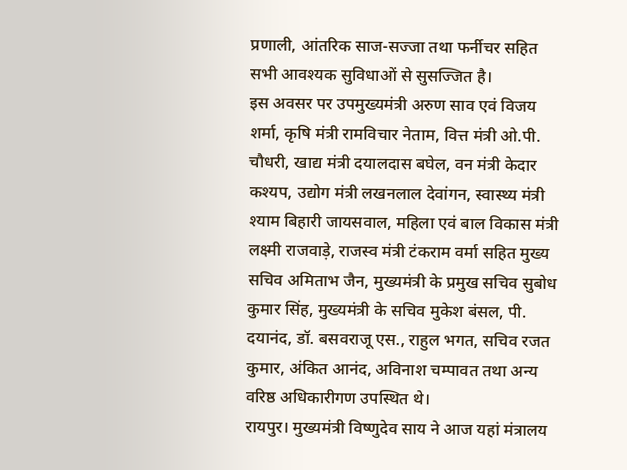प्रणाली, आंतरिक साज-सज्जा तथा फर्नीचर सहित सभी आवश्यक सुविधाओं से सुसज्जित है।
इस अवसर पर उपमुख्यमंत्री अरुण साव एवं विजय शर्मा, कृषि मंत्री रामविचार नेताम, वित्त मंत्री ओ.पी. चौधरी, खाद्य मंत्री दयालदास बघेल, वन मंत्री केदार कश्यप, उद्योग मंत्री लखनलाल देवांगन, स्वास्थ्य मंत्री श्याम बिहारी जायसवाल, महिला एवं बाल विकास मंत्री लक्ष्मी राजवाड़े, राजस्व मंत्री टंकराम वर्मा सहित मुख्य सचिव अमिताभ जैन, मुख्यमंत्री के प्रमुख सचिव सुबोध कुमार सिंह, मुख्यमंत्री के सचिव मुकेश बंसल, पी. दयानंद, डॉ. बसवराजू एस., राहुल भगत, सचिव रजत कुमार, अंकित आनंद, अविनाश चम्पावत तथा अन्य वरिष्ठ अधिकारीगण उपस्थित थे।
रायपुर। मुख्यमंत्री विष्णुदेव साय ने आज यहां मंत्रालय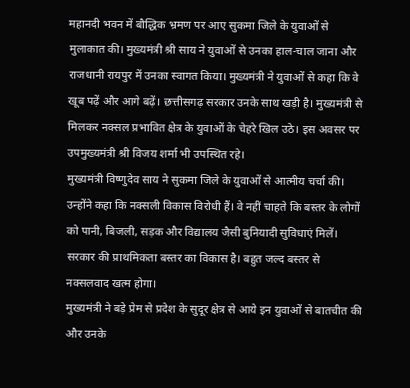महानदी भवन में बौद्धिक भ्रमण पर आए सुकमा जिले के युवाओं से मुलाकात की। मुख्यमंत्री श्री साय ने युवाओं से उनका हाल-चाल जाना और राजधानी रायपुर में उनका स्वागत किया। मुख्यमंत्री ने युवाओं से कहा कि वे खूब पढ़ें और आगे बढ़ें। छत्तीसगढ़ सरकार उनके साथ खड़ी है। मुख्यमंत्री से मिलकर नक्सल प्रभावित क्षेत्र के युवाओं के चेहरे खिल उठे। इस अवसर पर उपमुख्यमंत्री श्री विजय शर्मा भी उपस्थित रहे।
मुख्यमंत्री विष्णुदेव साय ने सुकमा जिले के युवाओं से आत्मीय चर्चा की। उन्होंने कहा कि नक्सली विकास विरोधी हैं। वे नहीं चाहते कि बस्तर के लोगों को पानी, बिजली, सड़क और विद्यालय जैसी बुनियादी सुविधाएं मिलें। सरकार की प्राथमिकता बस्तर का विकास है। बहुत जल्द बस्तर से नक्सलवाद खत्म होगा।
मुख्यमंत्री ने बड़े प्रेम से प्रदेश के सुदूर क्षेत्र से आये इन युवाओं से बातचीत की और उनके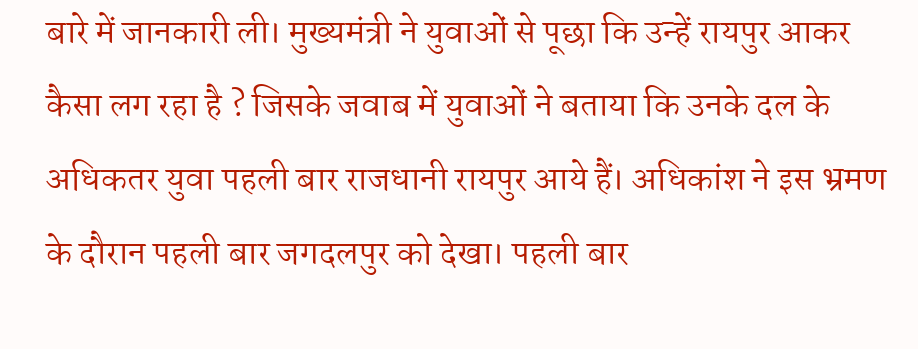बारे में जानकारी ली। मुख्यमंत्री ने युवाओं से पूछा कि उन्हें रायपुर आकर कैसा लग रहा है ? जिसके जवाब में युवाओं ने बताया कि उनके दल के अधिकतर युवा पहली बार राजधानी रायपुर आये हैं। अधिकांश ने इस भ्रमण के दौरान पहली बार जगदलपुर को देखा। पहली बार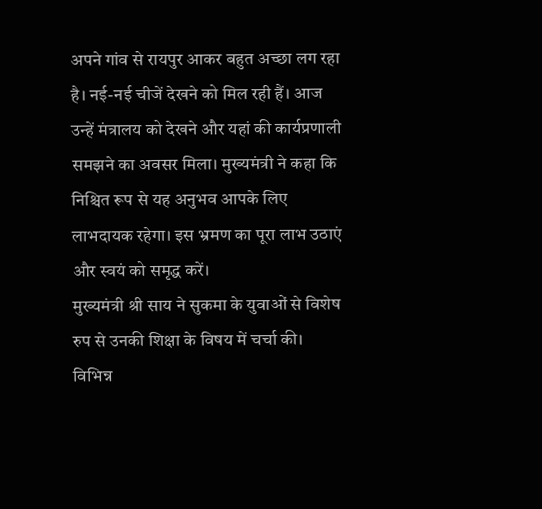अपने गांव से रायपुर आकर बहुत अच्छा लग रहा है। नई-नई चीजें देखने को मिल रही हैं। आज उन्हें मंत्रालय को देखने और यहां की कार्यप्रणाली समझने का अवसर मिला। मुख्यमंत्री ने कहा कि निश्चित रूप से यह अनुभव आपके लिए लाभदायक रहेगा। इस भ्रमण का पूरा लाभ उठाएं और स्वयं को समृद्ध करें।
मुख्यमंत्री श्री साय ने सुकमा के युवाओं से विशेष रुप से उनकी शिक्षा के विषय में चर्चा की। विभिन्न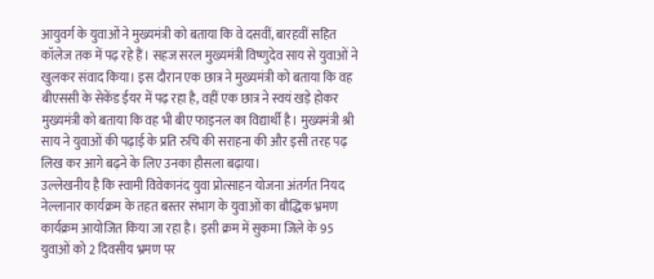आयुवर्ग के युवाओं ने मुख्यमंत्री को बताया कि वे दसवीं, बारहवीं सहित कॉलेज तक में पढ़ रहे हैं। सहज सरल मुख्यमंत्री विष्णुदेव साय से युवाओं ने खुलकर संवाद किया। इस दौरान एक छात्र ने मुख्यमंत्री को बताया कि वह बीएससी के सेकेंड ईयर में पढ़ रहा है, वहीं एक छात्र ने स्वयं खड़े होकर मुख्यमंत्री को बताया कि वह भी बीए फाइनल का विद्यार्थी है। मुख्यमंत्री श्री साय ने युवाओं की पढ़ाई के प्रति रुचि की सराहना की और इसी तरह पढ़ लिख कर आगे बढ़ने के लिए उनका हौसला बढ़ाया।
उल्लेखनीय है कि स्वामी विवेकानंद युवा प्रोत्साहन योजना अंतर्गत नियद नेल्लानार कार्यक्रम के तहत बस्तर संभाग के युवाओं का बौद्धिक भ्रमण कार्यक्रम आयोजित किया जा रहा है। इसी क्रम में सुकमा जिले के 95 युवाओं को 2 दिवसीय भ्रमण पर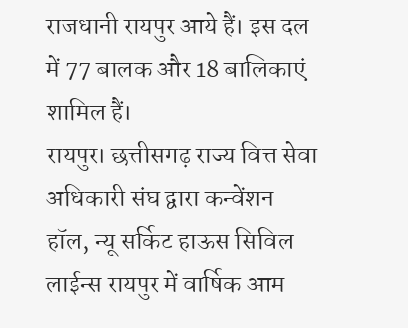राजधानी रायपुर आये हैं। इस दल में 77 बालक और 18 बालिकाएं शामिल हैं।
रायपुर। छत्तीसगढ़ राज्य वित्त सेवा अधिकारी संघ द्वारा कन्वेंशन हॉल, न्यू सर्किट हाऊस सिविल लाईन्स रायपुर में वार्षिक आम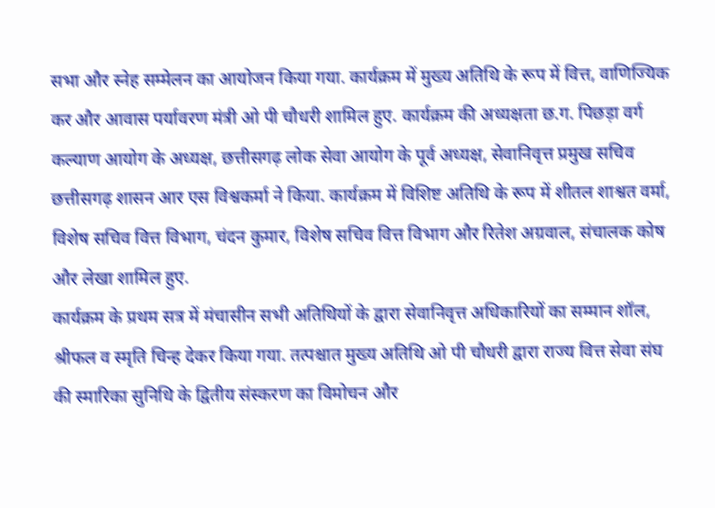सभा और स्नेह सम्मेलन का आयोजन किया गया. कार्यक्रम में मुख्य अतिथि के रूप में वित्त, वाणिज्यिक कर और आवास पर्यावरण मंत्री ओ पी चौधरी शामिल हुए. कार्यक्रम की अध्यक्षता छ.ग. पिछड़ा वर्ग कल्याण आयोग के अध्यक्ष, छत्तीसगढ़ लोक सेवा आयोग के पूर्व अध्यक्ष, सेवानिवृत्त प्रमुख सचिव छत्तीसगढ़ शासन आर एस विश्वकर्मा ने किया. कार्यक्रम में विशिष्ट अतिथि के रूप में शीतल शाश्वत वर्मा, विशेष सचिव वित्त विभाग, चंदन कुमार, विशेष सचिव वित्त विभाग और रितेश अग्रवाल, संचालक कोष और लेखा शामिल हुए.
कार्यक्रम के प्रथम सत्र में मंचासीन सभी अतिथियों के द्वारा सेवानिवृत्त अधिकारियों का सम्मान शॉल, श्रीफल व स्मृति चिन्ह देकर किया गया. तत्पश्चात मुख्य अतिथि ओ पी चौधरी द्वारा राज्य वित्त सेवा संघ की स्मारिका सुनिधि के द्वितीय संस्करण का विमोचन और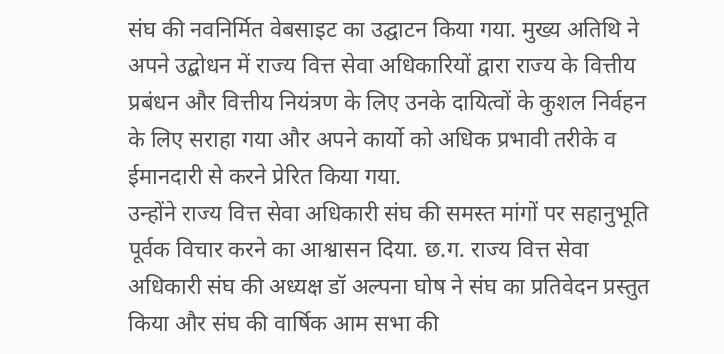संघ की नवनिर्मित वेबसाइट का उद्घाटन किया गया. मुख्य अतिथि ने अपने उद्बोधन में राज्य वित्त सेवा अधिकारियों द्वारा राज्य के वित्तीय प्रबंधन और वित्तीय नियंत्रण के लिए उनके दायित्वों के कुशल निर्वहन के लिए सराहा गया और अपने कार्यो को अधिक प्रभावी तरीके व ईमानदारी से करने प्रेरित किया गया.
उन्होंने राज्य वित्त सेवा अधिकारी संघ की समस्त मांगों पर सहानुभूति पूर्वक विचार करने का आश्वासन दिया. छ.ग. राज्य वित्त सेवा अधिकारी संघ की अध्यक्ष डॉ अल्पना घोष ने संघ का प्रतिवेदन प्रस्तुत किया और संघ की वार्षिक आम सभा की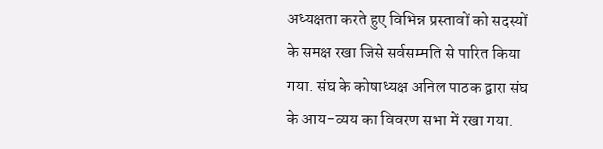अध्यक्षता करते हुए विभिन्न प्रस्तावों को सदस्यों के समक्ष रखा जिसे सर्वसम्मति से पारित किया गया. संघ के कोषाध्यक्ष अनिल पाठक द्वारा संघ के आय-व्यय का विवरण सभा में रखा गया.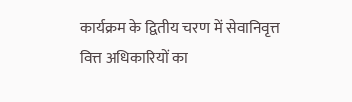कार्यक्रम के द्वितीय चरण में सेवानिवृत्त वित्त अधिकारियों का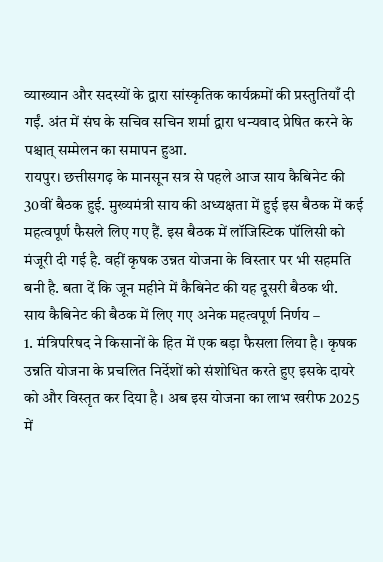व्याख्यान और सदस्यों के द्वारा सांस्कृतिक कार्यक्रमों की प्रस्तुतियाँ दी गईं. अंत में संघ के सचिव सचिन शर्मा द्वारा धन्यवाद प्रेषित करने के पश्चात् सम्मेलन का समापन हुआ.
रायपुर। छत्तीसगढ़ के मानसून सत्र से पहले आज साय कैबिनेट की 30वीं बैठक हुई. मुख्यमंत्री साय की अध्यक्षता में हुई इस बैठक में कई महत्वपूर्ण फैसले लिए गए हैं. इस बैठक में लॉजिस्टिक पॉलिसी को मंजूरी दी गई है. वहीं कृषक उन्नत योजना के विस्तार पर भी सहमति बनी है. बता दें कि जून महीने में कैबिनेट की यह दूसरी बैठक थी.
साय कैबिनेट की बैठक में लिए गए अनेक महत्वपूर्ण निर्णय –
1. मंत्रिपरिषद ने किसानों के हित में एक बड़ा फैसला लिया है। कृषक उन्नति योजना के प्रचलित निर्देशों को संशोधित करते हुए इसके दायरे को और विस्तृत कर दिया है। अब इस योजना का लाभ खरीफ 2025 में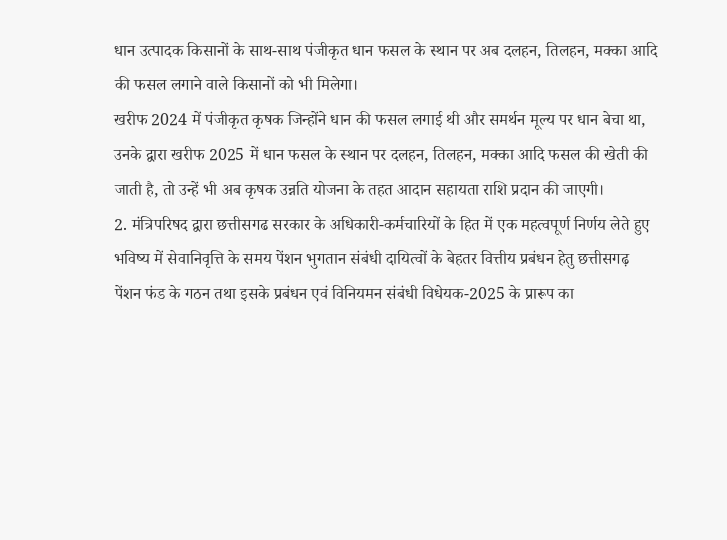धान उत्पादक किसानों के साथ-साथ पंजीकृत धान फसल के स्थान पर अब दलहन, तिलहन, मक्का आदि की फसल लगाने वाले किसानों को भी मिलेगा।
खरीफ 2024 में पंजीकृत कृषक जिन्होंने धान की फसल लगाई थी और समर्थन मूल्य पर धान बेचा था, उनके द्वारा खरीफ 2025 में धान फसल के स्थान पर दलहन, तिलहन, मक्का आदि फसल की खेती की जाती है, तो उन्हें भी अब कृषक उन्नति योजना के तहत आदान सहायता राशि प्रदान की जाएगी।
2. मंत्रिपरिषद द्वारा छत्तीसगढ सरकार के अधिकारी-कर्मचारियों के हित में एक महत्वपूर्ण निर्णय लेते हुए भविष्य में सेवानिवृत्ति के समय पेंशन भुगतान संबंधी दायित्वों के बेहतर वित्तीय प्रबंधन हेतु छत्तीसगढ़ पेंशन फंड के गठन तथा इसके प्रबंधन एवं विनियमन संबंधी विधेयक-2025 के प्रारूप का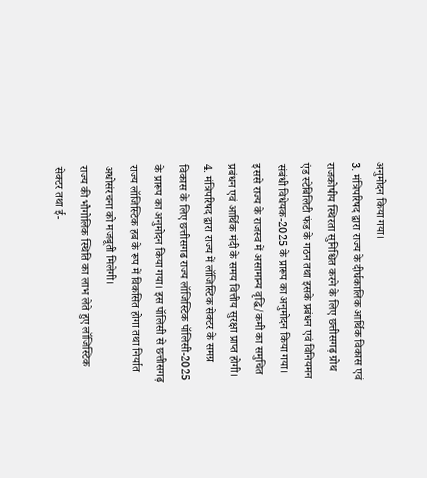अनुमोदन किया गया।
3. मंत्रिपरिषद द्वारा राज्य के दीर्घकालिक आर्थिक विकास एवं राजकोषीय स्थिरता सुनिश्चित करने के लिए छत्तीसगढ़ ग्रोथ एंड स्टेबिलिटी फंड के गठन तथा इसके प्रबंधन एवं विनियमन संबंधी विधेयक-2025 के प्रारूप का अनुमोदन किया गया। इससे राज्य के राजस्व में असामान्य वृद्धि/कमी का समुचित प्रबंधन एवं आर्थिक मंदी के समय वित्तीय सुरक्षा प्राप्त होगी।
4. मंत्रिपरिषद द्वारा राज्य में लॉजिस्टिक सेक्टर के समग्र विकास के लिए छत्तीसगढ राज्य लॉजिस्टिक पॉलिसी-2025 के प्रारूप का अनुमोदन किया गया। इस पॉलिसी से छत्तीसगढ़ राज्य लॉजिस्टिक हब के रूप में विकसित होगा तथा निर्यात अधोसंरचना को मजबूती मिलेगी।
राज्य की भौगोलिक स्थिति का लाभ लेते हुए लॉजिस्टिक सेक्टर तथा ई-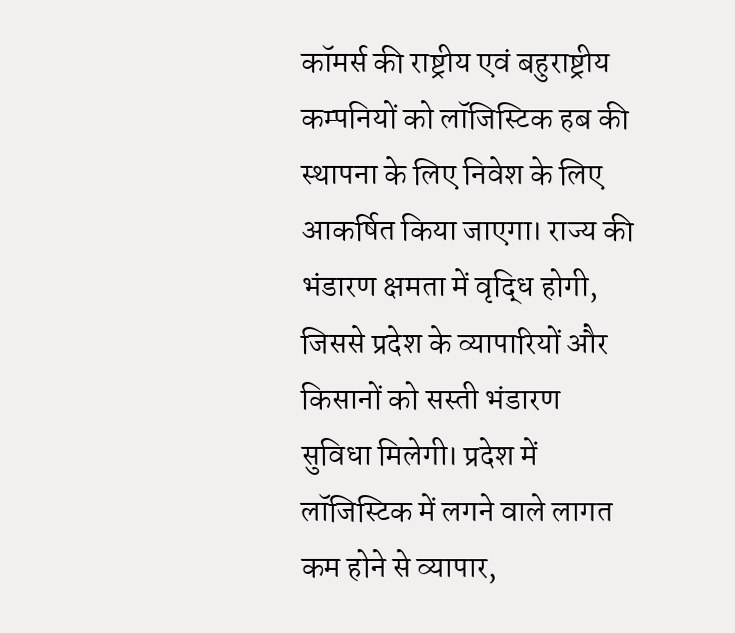कॉमर्स की राष्ट्रीय एवं बहुराष्ट्रीय कम्पनियों को लॉजिस्टिक हब की स्थापना के लिए निवेश के लिए आकर्षित किया जाएगा। राज्य की भंडारण क्षमता में वृद्धि होगी, जिससे प्रदेश के व्यापारियों और किसानों को सस्ती भंडारण सुविधा मिलेगी। प्रदेश में लॉजिस्टिक में लगने वाले लागत कम होने से व्यापार,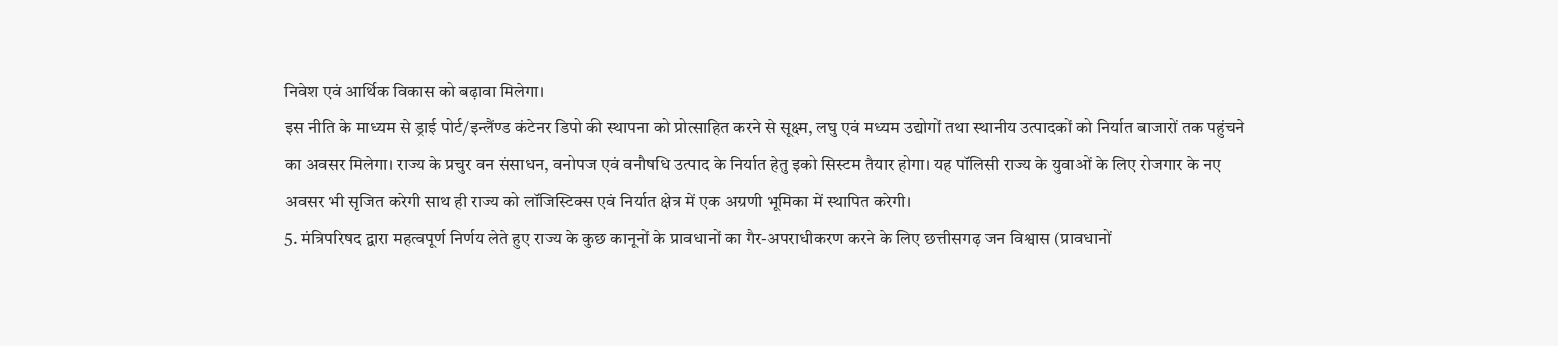निवेश एवं आर्थिक विकास को बढ़ावा मिलेगा।
इस नीति के माध्यम से ड्राई पोर्ट/इन्लैंण्ड कंटेनर डिपो की स्थापना को प्रोत्साहित करने से सूक्ष्म, लघु एवं मध्यम उद्योगों तथा स्थानीय उत्पादकों को निर्यात बाजारों तक पहुंचने का अवसर मिलेगा। राज्य के प्रचुर वन संसाधन, वनोपज एवं वनौषधि उत्पाद के निर्यात हेतु इको सिस्टम तैयार होगा। यह पॉलिसी राज्य के युवाओं के लिए रोजगार के नए अवसर भी सृजित करेगी साथ ही राज्य को लॉजिस्टिक्स एवं निर्यात क्षेत्र में एक अग्रणी भूमिका में स्थापित करेगी।
5. मंत्रिपरिषद द्वारा महत्वपूर्ण निर्णय लेते हुए राज्य के कुछ कानूनों के प्रावधानों का गैर-अपराधीकरण करने के लिए छत्तीसगढ़ जन विश्वास (प्रावधानों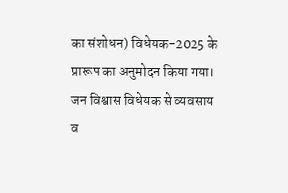का संशोधन) विधेयक-2025 के प्रारूप का अनुमोदन किया गया। जन विश्वास विधेयक से व्यवसाय व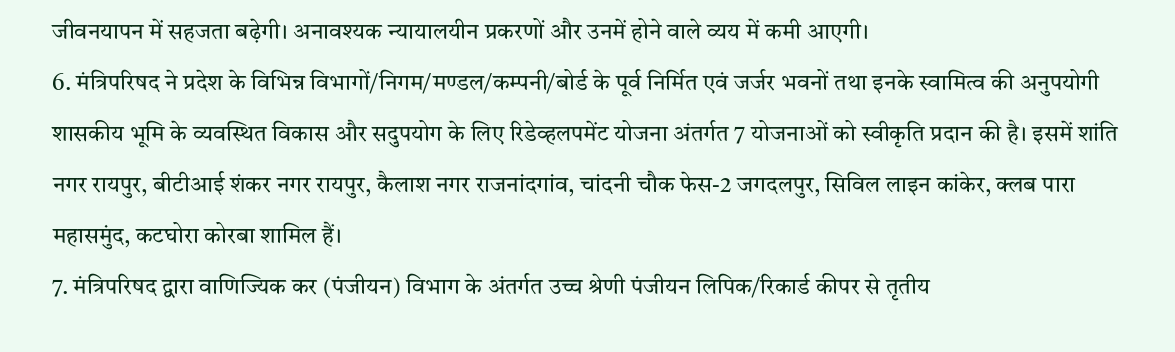जीवनयापन में सहजता बढ़ेगी। अनावश्यक न्यायालयीन प्रकरणों और उनमें होने वाले व्यय में कमी आएगी।
6. मंत्रिपरिषद ने प्रदेश के विभिन्न विभागों/निगम/मण्डल/कम्पनी/बोर्ड के पूर्व निर्मित एवं जर्जर भवनों तथा इनके स्वामित्व की अनुपयोगी शासकीय भूमि के व्यवस्थित विकास और सदुपयोग के लिए रिडेव्हलपमेंट योजना अंतर्गत 7 योजनाओं को स्वीकृति प्रदान की है। इसमें शांति नगर रायपुर, बीटीआई शंकर नगर रायपुर, कैलाश नगर राजनांदगांव, चांदनी चौक फेस-2 जगदलपुर, सिविल लाइन कांकेर, क्लब पारा महासमुंद, कटघोरा कोरबा शामिल हैं।
7. मंत्रिपरिषद द्वारा वाणिज्यिक कर (पंजीयन) विभाग के अंतर्गत उच्च श्रेणी पंजीयन लिपिक/रिकार्ड कीपर से तृतीय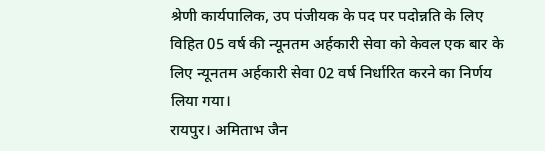श्रेणी कार्यपालिक, उप पंजीयक के पद पर पदोन्नति के लिए विहित 05 वर्ष की न्यूनतम अर्हकारी सेवा को केवल एक बार के लिए न्यूनतम अर्हकारी सेवा 02 वर्ष निर्धारित करने का निर्णय लिया गया।
रायपुर। अमिताभ जैन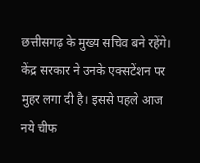छत्तीसगढ़ के मुख्य सचिव बने रहेंगे। केंद्र सरकार ने उनके एक्सटेंशन पर मुहर लगा दी है। इससे पहले आज नये चीफ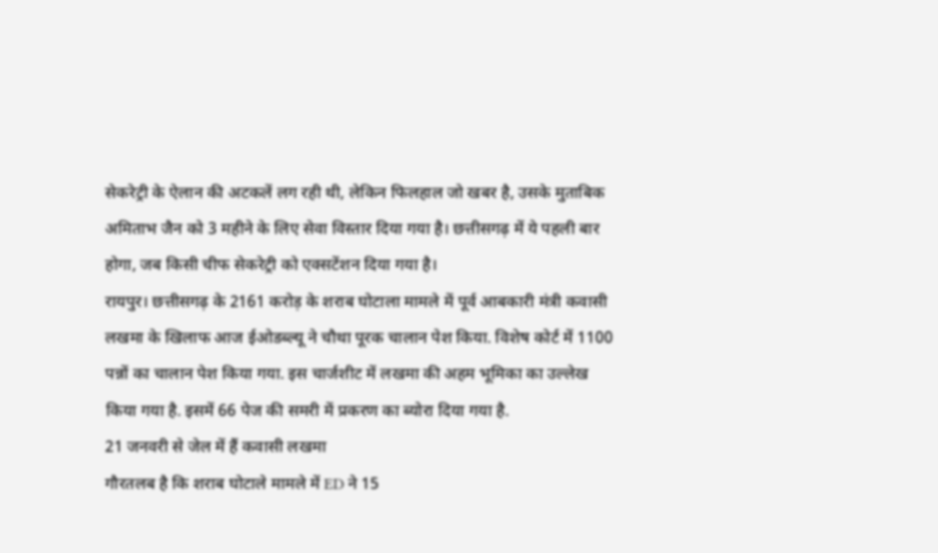सेकरेट्री के ऐलान की अटकलें लग रही थी, लेकिन फिलहाल जो खबर है, उसके मुताबिक अमिताभ जैन को 3 महीने के लिए सेवा विस्तार दिया गया है। छत्तीसगढ़ में ये पहली बार होगा, जब किसी चीफ सेकरेट्री को एक्सटेंशन दिया गया है।
रायपुर। छत्तीसगढ़ के 2161 करोड़ के शराब घोटाला मामले में पूर्व आबकारी मंत्री कवासी लखमा के खिलाफ आज ईओडब्ल्यू ने चौथा पूरक चालान पेश किया. विशेष कोर्ट में 1100 पन्नों का चालान पेश किया गया. इस चार्जशीट में लखमा की अहम भूमिका का उल्लेख किया गया है. इसमें 66 पेज की समरी में प्रकरण का ब्योरा दिया गया है.
21 जनवरी से जेल में हैं कवासी लखमा
गौरतलब है कि शराब घोटाले मामले में ED ने 15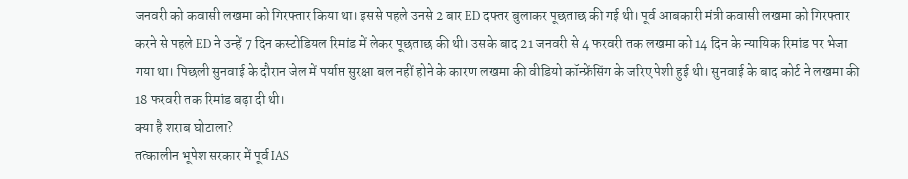जनवरी को कवासी लखमा को गिरफ्तार किया था। इससे पहले उनसे 2 बार ED दफ्तर बुलाकर पूछताछ की गई थी। पूर्व आबकारी मंत्री कवासी लखमा को गिरफ्तार करने से पहले ED ने उन्हें 7 दिन कस्टोडियल रिमांड में लेकर पूछताछ की थी। उसके बाद 21 जनवरी से 4 फरवरी तक लखमा को 14 दिन के न्यायिक रिमांड पर भेजा गया था। पिछली सुनवाई के दौरान जेल में पर्याप्त सुरक्षा बल नहीं होने के कारण लखमा की वीडियो कॉन्फ्रेंसिंग के जरिए पेशी हुई थी। सुनवाई के बाद कोर्ट ने लखमा की 18 फरवरी तक रिमांड बढ़ा दी थी।
क्या है शराब घोटाला?
तत्कालीन भूपेश सरकार में पूर्व IAS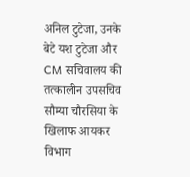अनिल टुटेजा, उनके बेटे यश टुटेजा और CM सचिवालय की तत्कालीन उपसचिव सौम्या चौरसिया के खिलाफ आयकर विभाग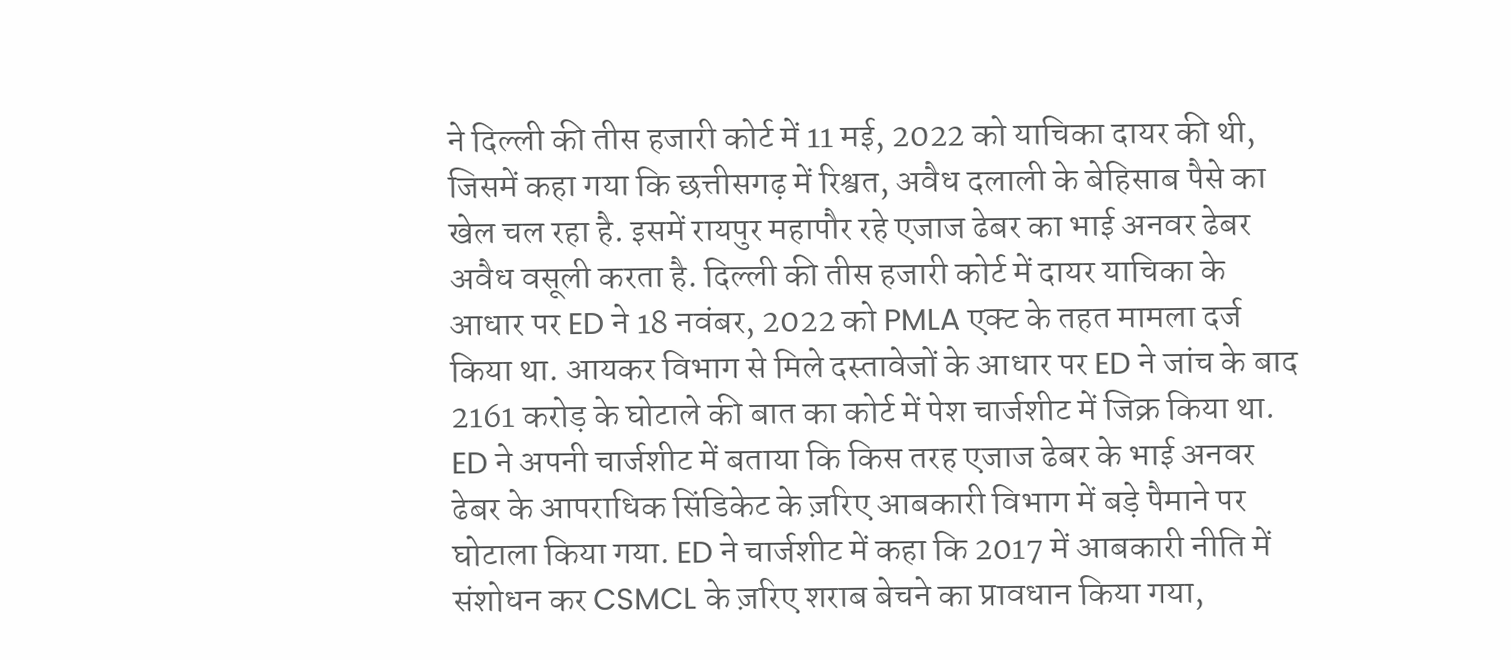ने दिल्ली की तीस हजारी कोर्ट में 11 मई, 2022 को याचिका दायर की थी, जिसमें कहा गया कि छत्तीसगढ़ में रिश्वत, अवैध दलाली के बेहिसाब पैसे का खेल चल रहा है. इसमें रायपुर महापौर रहे एजाज ढेबर का भाई अनवर ढेबर अवैध वसूली करता है. दिल्ली की तीस हजारी कोर्ट में दायर याचिका के आधार पर ED ने 18 नवंबर, 2022 को PMLA एक्ट के तहत मामला दर्ज किया था. आयकर विभाग से मिले दस्तावेजों के आधार पर ED ने जांच के बाद 2161 करोड़ के घोटाले की बात का कोर्ट में पेश चार्जशीट में जिक्र किया था.
ED ने अपनी चार्जशीट में बताया कि किस तरह एजाज ढेबर के भाई अनवर ढेबर के आपराधिक सिंडिकेट के ज़रिए आबकारी विभाग में बड़े पैमाने पर घोटाला किया गया. ED ने चार्जशीट में कहा कि 2017 में आबकारी नीति में संशोधन कर CSMCL के ज़रिए शराब बेचने का प्रावधान किया गया,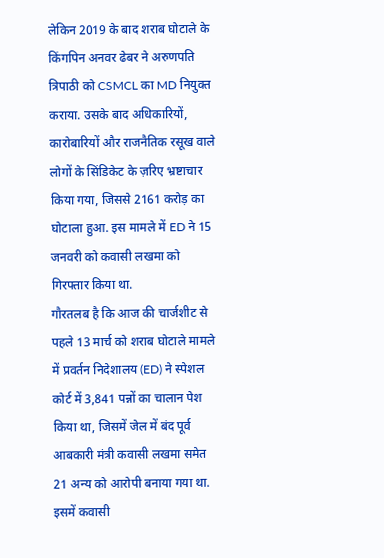लेकिन 2019 के बाद शराब घोटाले के किंगपिन अनवर ढेबर ने अरुणपति त्रिपाठी को CSMCL का MD नियुक्त कराया. उसके बाद अधिकारियों, कारोबारियों और राजनैतिक रसूख वाले लोगों के सिंडिकेट के ज़रिए भ्रष्टाचार किया गया, जिससे 2161 करोड़ का घोटाला हुआ. इस मामले में ED ने 15 जनवरी को कवासी लखमा को गिरफ्तार किया था.
गौरतलब है कि आज की चार्जशीट से पहले 13 मार्च को शराब घोटाले मामले में प्रवर्तन निदेशालय (ED) ने स्पेशल कोर्ट में 3,841 पन्नों का चालान पेश किया था, जिसमें जेल में बंद पूर्व आबकारी मंत्री कवासी लखमा समेत 21 अन्य को आरोपी बनाया गया था. इसमें कवासी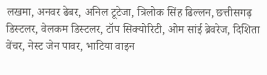लखमा, अनवर ढेबर, अनिल टूटेजा, त्रिलोक सिंह ढिल्लन, छत्तीसगढ़ डिस्टलर, वेलकम डिस्टलर, टॉप सिक्योरिटी, ओम सांई ब्रेवरेज, दिशिता वेंचर, नेस्ट जेन पावर, भाटिया वाइन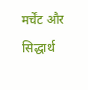मर्चेंट और सिद्धार्थ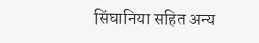सिंघानिया सहित अन्य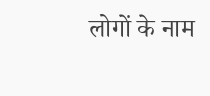लोगों के नाम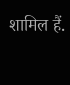शामिल हैं.